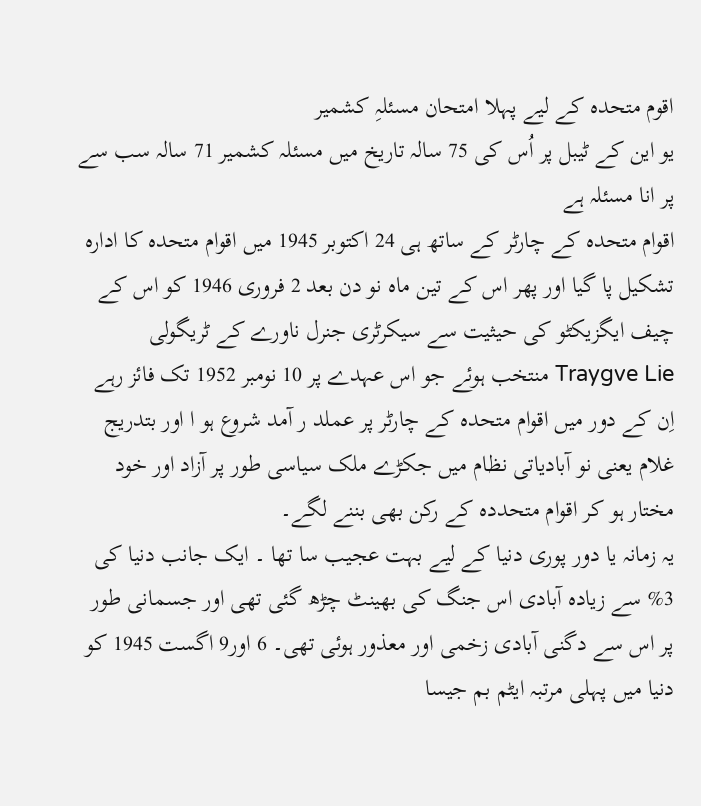اقوم متحدہ کے لیے پہلا امتحان مسئلہِ کشمیر
یو این کے ٹیبل پر اُس کی 75 سالہ تاریخ میں مسئلہ کشمیر 71 سالہ سب سے پر انا مسئلہ ہے
اقوام متحدہ کے چارٹر کے ساتھ ہی 24 اکتوبر 1945 میں اقوام متحدہ کا ادارہ تشکیل پا گیا اور پھر اس کے تین ماہ نو دن بعد 2 فروری 1946 کو اس کے چیف ایگزیکٹو کی حیثیت سے سیکرٹری جنرل ناورے کے ٹریگولی Traygve Lie منتخب ہوئے جو اس عہدے پر 10 نومبر 1952 تک فائز رہے اِن کے دور میں اقوام متحدہ کے چارٹر پر عملد ر آمد شروع ہو ا اور بتدریج غلام یعنی نو آبادیاتی نظام میں جکڑے ملک سیاسی طور پر آزاد اور خود مختار ہو کر اقوام متحددہ کے رکن بھی بننے لگے۔
یہ زمانہ یا دور پوری دنیا کے لیے بہت عجیب سا تھا ۔ ایک جانب دنیا کی 3% سے زیادہ آبادی اس جنگ کی بھینٹ چڑھ گئی تھی اور جسمانی طور پر اس سے دگنی آبادی زخمی اور معذور ہوئی تھی۔ 6 اور9 اگست 1945 کو دنیا میں پہلی مرتبہ ایٹم بم جیسا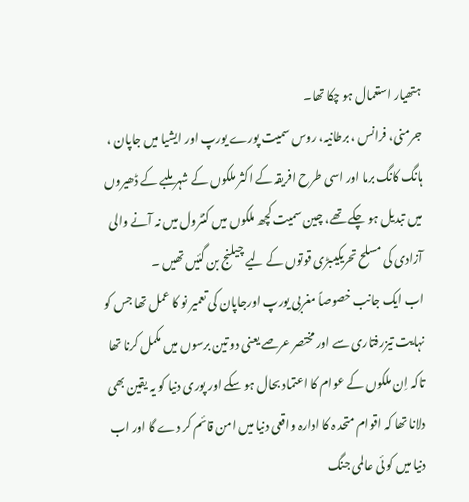ہتھیار استعمال ہو چکا تھا۔
جرمنی، فرانس ، برطانیہ، روس سمیت پورے یورپ اور ایشیا میں جاپان ، ہانگ کانگ برما اور اسی طرح افریقہ کے اکثر ملکوں کے شہر ملبے کے ڈھیروں میں تبدیل ہو چکے تھے، چین سمیت کچھ ملکوں میں کنٹرول میں نہ آنے والی آزادی کی مسلح تحریکیںبڑی قوتوں کے لیے چیلنج بن گئیں تھیں ۔
اب ایک جانب خصوصاً مغربی یورپ اورجاپان کی تعمیر نو کا عمل تھا جس کو نہایت تیزرفتاری سے اور مختصر عرصے یعنی دو تین برسوں میں مکمل کرنا تھا تاکہ اِن ملکوں کے عوام کا اعتماد بحال ہو سکے اور پوری دنیا کو یہ یقین بھی دلانا تھا کہ اقوام متحد ہ کا ادارہ واقعی دنیا میں امن قائم کر دے گا اور اب دنیا میں کو ئی عالمی جنگ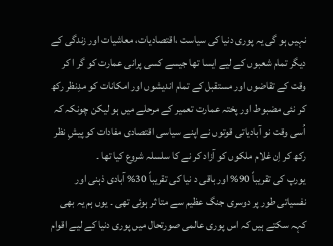نہیں ہو گی یہ پوری دنیا کی سیاست ،اقتصادیات، معاشیات اور زندگی کے دیگر تمام شعبوں کے لیے ایسا تھا جیسے کسی پرانی عمارت کو گر ا کر وقت کے تقاضوں اور مستقبل کے تمام اندیشوں اور امکانات کو مدِنظر رکھ کر نئی مضبوط اور پختہ عمارت تعمیر کے مرحلے میں ہو لیکن چونکہ کہ اُسی وقت نو آبادیاتی قوتوں نے اپنے سیاسی اقتصادی مفادات کو پیشِ نظر رکھ کر اِن غلام ملکوں کو آزاد کر نے کا سلسلہ شروع کیا تھا ۔
یورپ کی تقریباً 90% اور باقی د نیا کی تقریباً 30% آبادی ذہنی اور نفسیاتی طور پر دوسری جنگ عظیم سے متا ثر ہوئی تھی ۔ یوں ہم یہ بھی کہہ سکتے ہیں کہ اس پوری عالمی صورتحال میں پوری دنیا کے لیے اقوام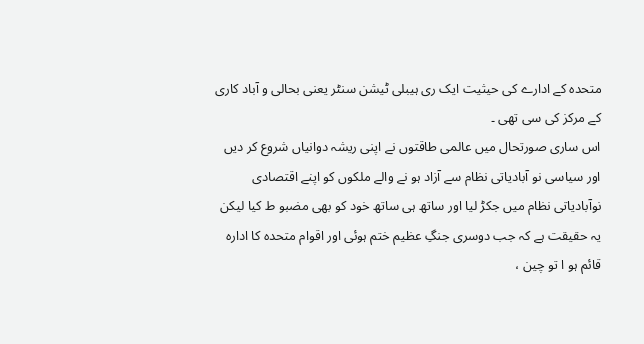متحدہ کے ادارے کی حیثیت ایک ری ہیبلی ٹیشن سنٹر یعنی بحالی و آباد کاری کے مرکز کی سی تھی ۔
اس ساری صورتحال میں عالمی طاقتوں نے اپنی ریشہ دوانیاں شروع کر دیں اور سیاسی نو آبادیاتی نظام سے آزاد ہو نے والے ملکوں کو اپنے اقتصادی نوآبادیاتی نظام میں جکڑ لیا اور ساتھ ہی ساتھ خود کو بھی مضبو ط کیا لیکن یہ حقیقت ہے کہ جب دوسری جنگِ عظیم ختم ہوئی اور اقوام متحدہ کا ادارہ قائم ہو ا تو چین ،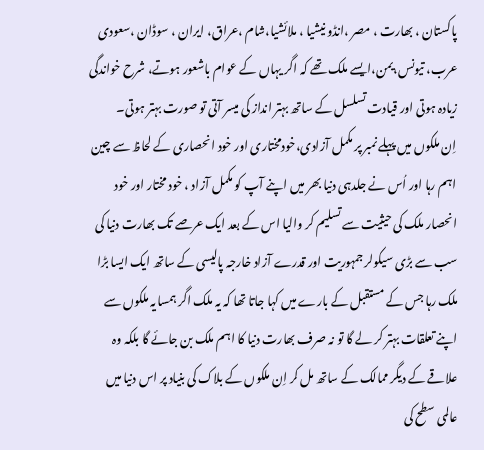پاکستان ، بھارت ، مصر ،انڈو نیشیا ، ملائشیا،شام ،عراق، ایران ، سوڈان ،سعودی عرب، تیونس،یمن،ایسے ملک تھے کہ اگر یہاں کے عوام باشعور ہوتے، شرح خواندگی زیادہ ہوتی اور قیادت تسلسل کے ساتھ بہتر انداز کی میسر آتی تو صورت بہتر ہوتی۔
اِن ملکوں میں پہلے نمبر پر مکمل آزادی،خودمختاری اور خود انحصاری کے لحاظ سے چین اہم رہا اور اُس نے جلدہی دنیا بھر میں اپنے آپ کو مکمل آزاد ، خود مختار اور خود انحصار ملک کی حیثیت سے تسلیم کر والیا اس کے بعد ایک عرصے تک بھارت دنیا کی سب سے بڑی سیکولر جمہوریت اور قدرے آزاد خارجہ پالیسی کے ساتھ ایک ایسا بڑا ملک رہا جس کے مستقبل کے بارے میں کہا جاتا تھا کہ یہ ملک اگر ہمسایہ ملکوں سے اپنے تعلقات بہتر کر لے گا تو نہ صرف بھارت دنیا کا اہم ملک بن جائے گا بلکہ وہ علاقے کے دیگر ممالک کے ساتھ مل کر اِن ملکوں کے بلاک کی بنیاد پر اس دنیا میں عالمی سطح کی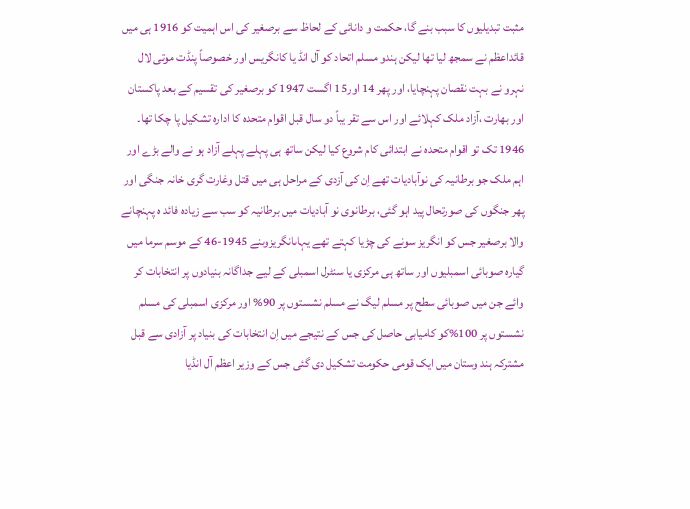مثبت تبدیلیوں کا سبب بنے گا، حکمت و دانائی کے لحاظ سے برصغیر کی اس اہمیت کو 1916 ہی میں قائداعظم نے سمجھ لیا تھا لیکن ہندو مسلم اتحاد کو آل انڈ یا کانگریس اور خصوصاً پنڈت موتی لال نہرو نے بہت نقصان پہنچایا، اور پھر 14 اور15 اگست 1947 کو برصغیر کی تقسیم کے بعد پاکستان اور بھارت ،آزاد ملک کہلائے اور اس سے تقر یباً دو سال قبل اقوام متحدہ کا ادارہ تشکیل پا چکا تھا۔
1946 تک تو اقوام متحدہ نے ابتدائی کام شروع کیا لیکن ساتھ ہی پہلے پہلے آزاد ہو نے والے بڑے اور اہم ملک جو برطانیہ کی نوآبادیات تھے اِن کی آزدی کے مراحل ہی میں قتل وغارت گری خانہ جنگی اور پھر جنگوں کی صورتحال پید اہو گئی، برطانوی نو آبادیات میں برطانیہ کو سب سے زیادہ فائد ہ پہنچانے والا برصغیر جس کو انگریز سونے کی چڑیا کہتے تھے یہاںانگریزوںنے 1945-46 کے موسم سرما میں گیارہ صوبائی اسمبلیوں اور ساتھ ہی مرکزی یا سنٹرل اسمبلی کے لیے جداگانہ بنیادوں پر انتخابات کر وائے جن میں صوبائی سطح پر مسلم لیگ نے مسلم نشستوں پر 90% اور مرکزی اسمبلی کی مسلم نشستوں پر 100%کو کامیابی حاصل کی جس کے نتیجے میں اِن انتخابات کی بنیاد پر آزادی سے قبل مشترکہ ہند وستان میں ایک قومی حکومت تشکیل دی گئی جس کے وزیر اعظم آل انڈیا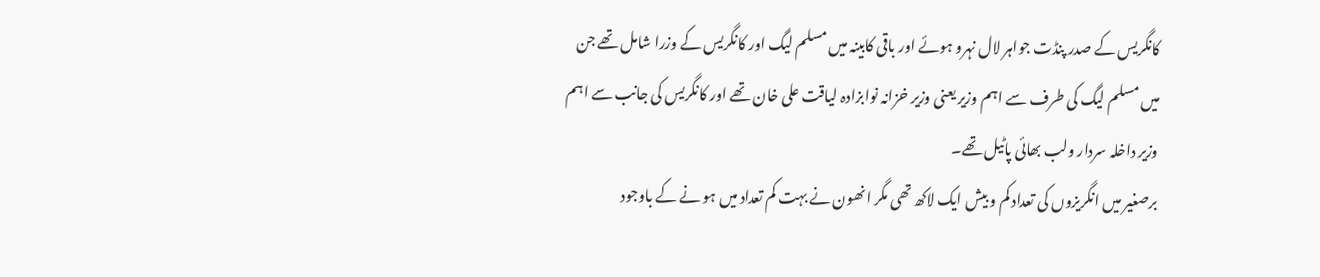کانگریس کے صدر پنڈت جواہر لال نہرو ہوئے اور باقی کابینہ میں مسلم لیگ اور کانگریس کے وزرا شامل تھے جن میں مسلم لیگ کی طرف سے اہم وزیر یعنی وزیر خزانہ نوابزادہ لیاقت علی خان تھے اور کانگریس کی جانب سے اہم وزیر داخلہ سردار ولب بھائی پاٹیل تھے۔
برصغیر میں انگریزوں کی تعداد کم و بیش ایک لاکھ تھی مگر انھون نے بہت کم تعداد میں ہو نے کے باوجود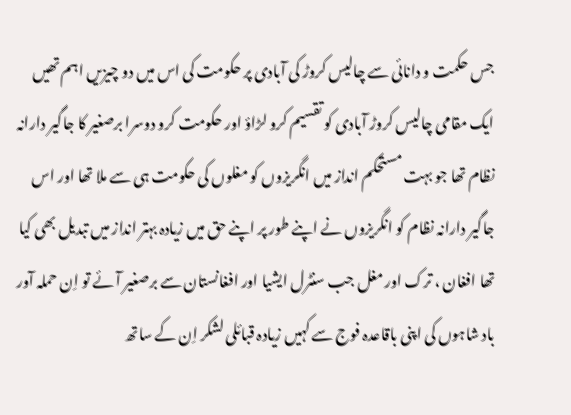جس حکمت و دانائی سے چالیس کروڑ کی آبادی پر حکومت کی اس میں دو چیزیں اہم تھیں ایک مقامی چالیس کروڑ آبادی کو تقسیم کرو لڑاؤ اور حکومت کرو دوسرا برصغیر کا جاگیر دارانہ نظام تھا جو بہت مستحکم انداز میں انگریزوں کو مغلوں کی حکومت ہی سے ملا تھا اور اس جاگیر دارانہ نظام کو انگریزوں نے اپنے طور پر اپنے حق میں زیادہ بہتر انداز میں تبدیل بھی کیا تھا افغان ، ترک اور مغل جب سنٹرل ایشیا اور افغانستان سے برصغیر آئے تو اِن حملہ آور باد شاہوں کی اپنی باقاعدہ فوج سے کہیں زیادہ قبائلی لشکر اِن کے ساتھ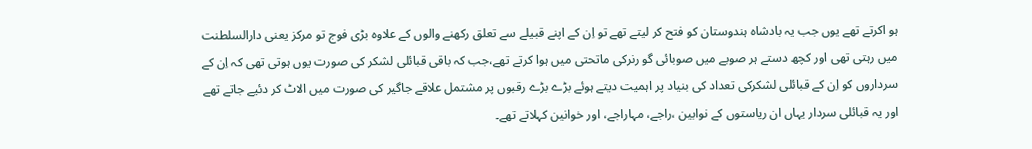ہو اکرتے تھے یوں جب یہ بادشاہ ہندوستان کو فتح کر لیتے تھے تو اِن کے اپنے قبیلے سے تعلق رکھنے والوں کے علاوہ بڑی فوج تو مرکز یعنی دارالسلطنت میں رہتی تھی اور کچھ دستے ہر صوبے میں صوبائی گو رنرکی ماتحتی میں ہوا کرتے تھے،جب کہ باقی قبائلی لشکر کی صورت یوں ہوتی تھی کہ اِن کے سرداروں کو اِن کے قبائلی لشکرکی تعداد کی بنیاد پر اہمیت دیتے ہوئے بڑے بڑے رقبوں پر مشتمل علاقے جاگیر کی صورت میں الاٹ کر دئیے جاتے تھے اور یہ قبائلی سردار یہاں ان ریاستوں کے نوابین ،راجے، مہاراجے، اور خوانین کہلاتے تھے۔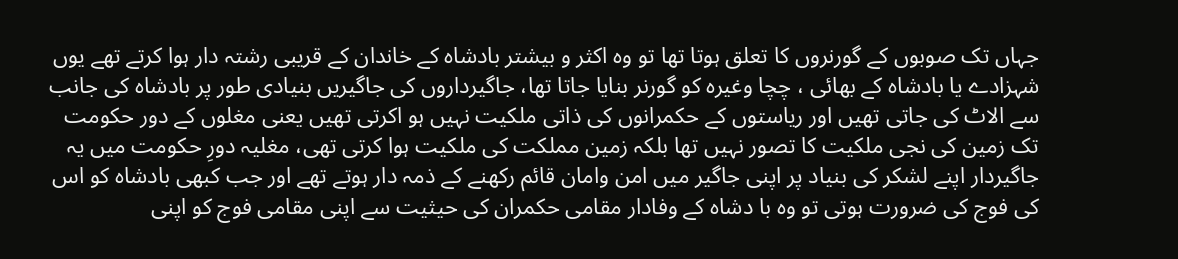جہاں تک صوبوں کے گورنروں کا تعلق ہوتا تھا تو وہ اکثر و بیشتر بادشاہ کے خاندان کے قریبی رشتہ دار ہوا کرتے تھے یوں شہزادے یا بادشاہ کے بھائی ، چچا وغیرہ کو گورنر بنایا جاتا تھا، جاگیرداروں کی جاگیریں بنیادی طور پر بادشاہ کی جانب سے الاٹ کی جاتی تھیں اور ریاستوں کے حکمرانوں کی ذاتی ملکیت نہیں ہو اکرتی تھیں یعنی مغلوں کے دور حکومت تک زمین کی نجی ملکیت کا تصور نہیں تھا بلکہ زمین مملکت کی ملکیت ہوا کرتی تھی، مغلیہ دورِ حکومت میں یہ جاگیردار اپنے لشکر کی بنیاد پر اپنی جاگیر میں امن وامان قائم رکھنے کے ذمہ دار ہوتے تھے اور جب کبھی بادشاہ کو اس کی فوج کی ضرورت ہوتی تو وہ با دشاہ کے وفادار مقامی حکمران کی حیثیت سے اپنی مقامی فوج کو اپنی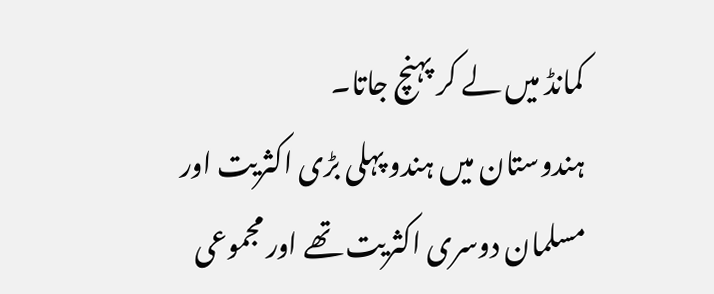کمانڈ میں لے کر پہنچ جاتا۔
ہندوستان میں ہندو پہلی بڑی اکثریت اور مسلمان دوسری اکثریت تھے اور مجموعی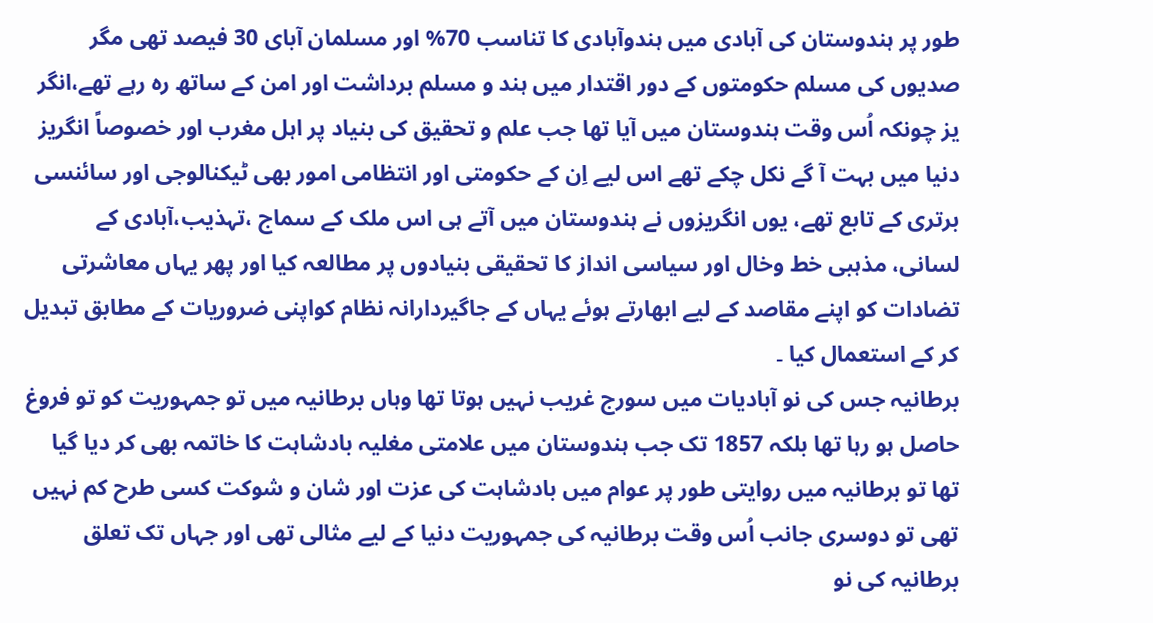طور پر ہندوستان کی آبادی میں ہندوآبادی کا تناسب 70% اور مسلمان آبای 30 فیصد تھی مگر صدیوں کی مسلم حکومتوں کے دور اقتدار میں ہند و مسلم برداشت اور امن کے ساتھ رہ رہے تھے،انگر یز چونکہ اُس وقت ہندوستان میں آیا تھا جب علم و تحقیق کی بنیاد پر اہل مغرب اور خصوصاً انگریز دنیا میں بہت آ گے نکل چکے تھے اس لیے اِن کے حکومتی اور انتظامی امور بھی ٹیکنالوجی اور سائنسی برتری کے تابع تھے، یوں انگریزوں نے ہندوستان میں آتے ہی اس ملک کے سماج ،تہذیب،آبادی کے لسانی، مذہبی خط وخال اور سیاسی انداز کا تحقیقی بنیادوں پر مطالعہ کیا اور پھر یہاں معاشرتی تضادات کو اپنے مقاصد کے لیے ابھارتے ہوئے یہاں کے جاگیردارانہ نظام کواپنی ضروریات کے مطابق تبدیل کر کے استعمال کیا ۔
برطانیہ جس کی نو آبادیات میں سورج غریب نہیں ہوتا تھا وہاں برطانیہ میں تو جمہوریت کو تو فروغ حاصل ہو رہا تھا بلکہ 1857 تک جب ہندوستان میں علامتی مغلیہ بادشاہت کا خاتمہ بھی کر دیا گیا تھا تو برطانیہ میں روایتی طور پر عوام میں بادشاہت کی عزت اور شان و شوکت کسی طرح کم نہیں تھی تو دوسری جانب اُس وقت برطانیہ کی جمہوریت دنیا کے لیے مثالی تھی اور جہاں تک تعلق برطانیہ کی نو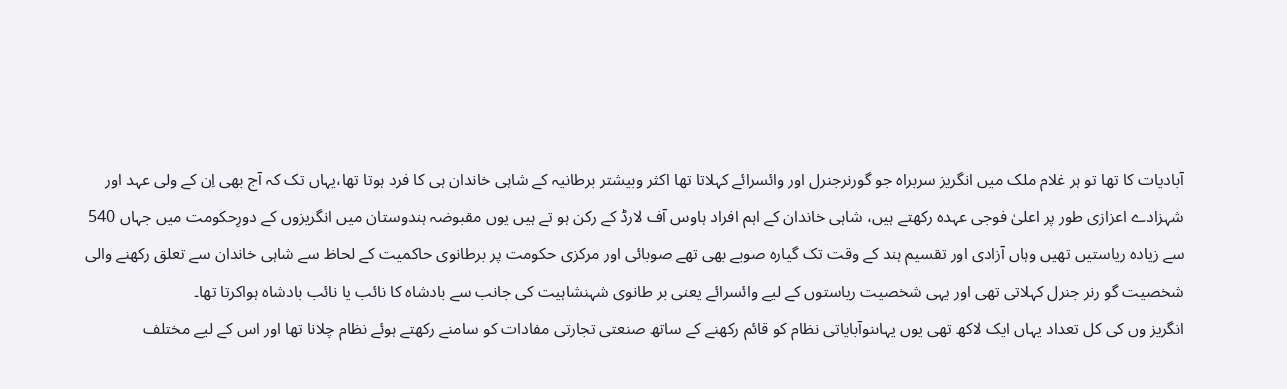آبادیات کا تھا تو ہر غلام ملک میں انگریز سربراہ جو گورنرجنرل اور وائسرائے کہلاتا تھا اکثر وبیشتر برطانیہ کے شاہی خاندان ہی کا فرد ہوتا تھا،یہاں تک کہ آج بھی اِن کے ولی عہد اور شہزادے اعزازی طور پر اعلیٰ فوجی عہدہ رکھتے ہیں، شاہی خاندان کے اہم افراد ہاوس آف لارڈ کے رکن ہو تے ہیں یوں مقبوضہ ہندوستان میں انگریزوں کے دورِحکومت میں جہاں 540 سے زیادہ ریاستیں تھیں وہاں آزادی اور تقسیم ہند کے وقت تک گیارہ صوبے بھی تھے صوبائی اور مرکزی حکومت پر برطانوی حاکمیت کے لحاظ سے شاہی خاندان سے تعلق رکھنے والی شخصیت گو رنر جنرل کہلاتی تھی اور یہی شخصیت ریاستوں کے لیے وائسرائے یعنی بر طانوی شہنشاہیت کی جانب سے بادشاہ کا نائب یا نائب بادشاہ ہواکرتا تھا۔
انگریز وں کی کل تعداد یہاں ایک لاکھ تھی یوں یہاںنوآبایاتی نظام کو قائم رکھنے کے ساتھ صنعتی تجارتی مفادات کو سامنے رکھتے ہوئے نظام چلانا تھا اور اس کے لیے مختلف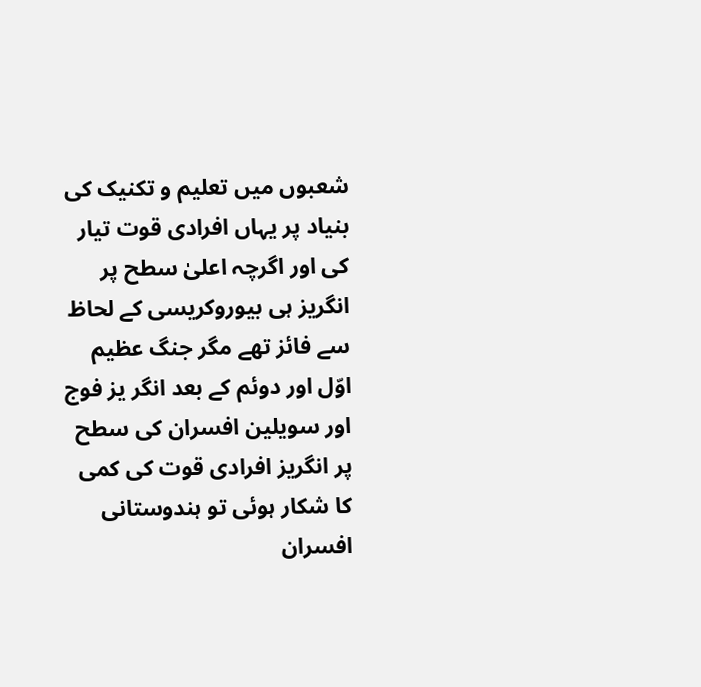شعبوں میں تعلیم و تکنیک کی بنیاد پر یہاں افرادی قوت تیار کی اور اگرچہ اعلیٰ سطح پر انگریز ہی بیوروکریسی کے لحاظ سے فائز تھے مگر جنگ عظیم اوّل اور دوئم کے بعد انگر یز فوج اور سویلین افسران کی سطح پر انگریز افرادی قوت کی کمی کا شکار ہوئی تو ہندوستانی افسران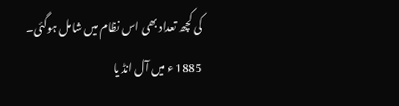کی کچھ تعداد بھی اس نظام میں شامل ہوگئی۔
1885 ء میں آل انڈ یا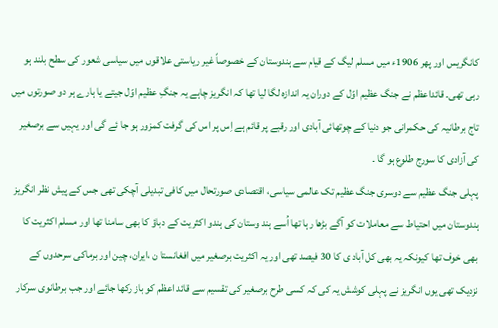کانگریس اور پھر 1906ء میں مسلم لیگ کے قیام سے ہندوستان کے خصوصاً غیر ریاستی علاقوں میں سیاسی شعور کی سطح بلند ہو رہی تھی۔ قائداعظم نے جنگ عظیم اوّل کے دوران یہ اندازہ لگا لیا تھا کہ انگریز چاہے یہ جنگِ عظیم اوّل جیتے یا ہارے ہر دو صورتوں میں تاج برطانیہ کی حکمرانی جو دنیا کے چوتھائی آبادی اور رقبے پر قائم ہے اِس پر اس کی گرفت کمزور ہو جا ئے گی اور یہیں سے برصغیر کی آزادی کا سورج طلوع ہو گا ۔
پہلی جنگ عظیم سے دوسری جنگ عظیم تک عالمی سیاسی، اقتصادی صورتحال میں کافی تبدیلی آچکی تھی جس کے پیش نظر انگریز ہندوستان میں احتیاط سے معاملات کو آگے بڑھا رہا تھا اُسے ہند وستان کی ہندو اکثریت کے دباؤ کا بھی سامنا تھا اور مسلم اکثریت کا بھی خوف تھا کیونکہ یہ بھی کل آباد ی کا 30 فیصد تھی اور یہ اکثریت برصغیر میں افغانستا ن ،ایران، چین اور برماکی سرحدوں کے نزدیک تھی یوں انگریز نے پہلی کوشش یہ کی کہ کسی طرح برصغیر کی تقسیم سے قائد اعظم کو باز رکھا جائے اور جب برطانوی سرکار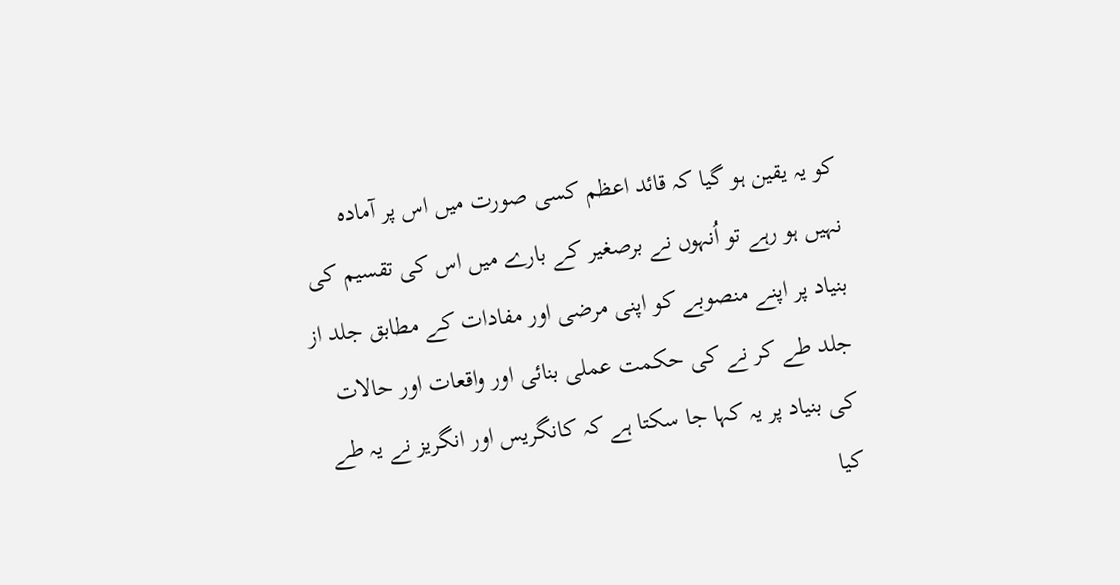کو یہ یقین ہو گیا کہ قائد اعظم کسی صورت میں اس پر آمادہ نہیں ہو رہے تو اُنہوں نے برصغیر کے بارے میں اس کی تقسیم کی بنیاد پر اپنے منصوبے کو اپنی مرضی اور مفادات کے مطابق جلد از جلد طے کر نے کی حکمت عملی بنائی اور واقعات اور حالات کی بنیاد پر یہ کہا جا سکتا ہے کہ کانگریس اور انگریز نے یہ طے کیا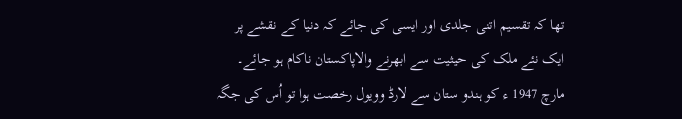تھا کہ تقسیم اتنی جلدی اور ایسی کی جائے کہ دنیا کے نقشے پر ایک نئے ملک کی حیثیت سے ابھرنے والاپاکستان ناکام ہو جائے۔
مارچ 1947 ء کو ہندو ستان سے لارڈ وویول رخصت ہوا تو اُس کی جگہ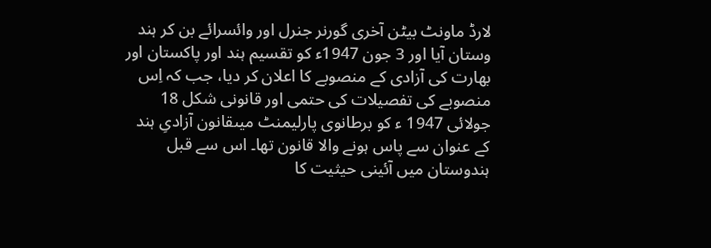لارڈ ماونٹ بیٹن آخری گورنر جنرل اور وائسرائے بن کر ہند وستان آیا اور 3 جون 1947ء کو تقسیم ہند اور پاکستان اور بھارت کی آزادی کے منصوبے کا اعلان کر دیا، جب کہ اِس منصوبے کی تفصیلات کی حتمی اور قانونی شکل 18 جولائی 1947 ء کو برطانوی پارلیمنٹ میںقانون آزادیِ ہند کے عنوان سے پاس ہونے والا قانون تھا۔ اس سے قبل ہندوستان میں آئینی حیثیت کا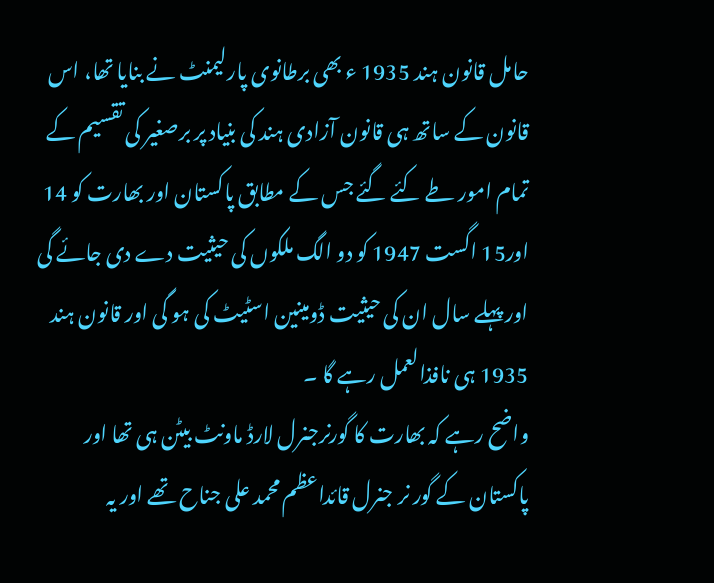حامل قانون ہند 1935 ء بھی برطانوی پارلیمنٹ نے بنایا تھا، اس قانون کے ساتھ ہی قانون آزادی ہند کی بنیاد پر برصغیر کی تقسیم کے تمام امور طے کئے گئے جس کے مطابق پاکستان اور بھارت کو 14 اور15 اگست 1947 کو دو الگ ملکوں کی حیثیت دے دی جائے گی اور پہلے سال ان کی حیثیت ڈومینین اسٹیٹ کی ہو گی اور قانون ہند 1935 ہی نافذالعمل رہے گا ۔
واضح رہے کہ بھارت کا گورنرجنرل لارڈ ماونٹ بیٹن ہی تھا اور پاکستان کے گور نر جنرل قائداعظم محمد علی جناح تھے اور یہ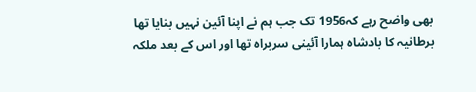بھی واضح رہے کہ1956 تک جب ہم نے اپنا آئین نہیں بنایا تھا برطانیہ کا بادشاہ ہمارا آئینی سربراہ تھا اور اس کے بعد ملکہ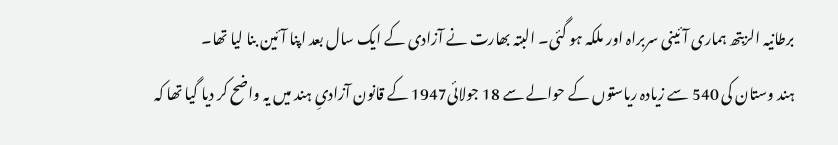برطانیہ الزبتھ ہماری آئینی سربراہ اور ملکہ ہو گئی۔ البتہ بھارت نے آزادی کے ایک سال بعد اپنا آئین بنا لیا تھا۔
ہند وستان کی 540 سے زیادہ ریاستوں کے حوالے سے 18 جولائی1947 کے قانون آزادیِ ہند میں یہ واضح کر دیا گیا تھا کہ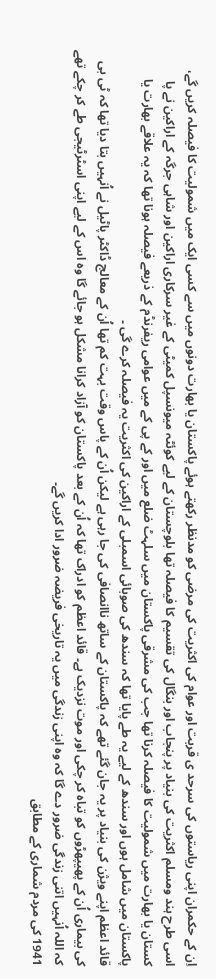اِن کے حکمران اپنی ریاستوں کی سرحد ی قربت اور عوام کی اکثریت کی مرضی کو مدنظر رکھتے ہوئے پاکستان یا بھارت دونوں میں سے کسی ایک میں شمولیت کا فیصلہ کریں گے، اسی طرح ہند ومسلم اکثریت کی بنیاد پر پنجاب اور بنگال کی تقسیم کا فیصلہ تھا بلوچستان کے لیے کوئٹہ میونسپل کمیٹی کے غیر سرکاری اراکین اور شاہی جرگہ کے اراکین نے پا کستان یا بھارت میں شمولیت کا فیصلہ کرنا تھا جب کی مشرقی پاکستان میں سلہٹ ضلع میں اور کے پی کے میں عوامی ریفرنڈم کے ذریعے فیصلہ ہونا تھا کہ یہ علاقے بھارت یا پاکستان میں شامل ہوں اور سندھ کے لیے یہ طے پایا تھا کہ سندھ کی صوبائی اسمبلی کے اراکین کی اکثریت یہ فیصلہ کرے گی ۔
قائد اعظم اپنے ویژن کی بنیاد پر یہ جان گئے تھے کہ پاکستان کے ساتھ ناانصافی کی جا رہی ہے لیکن اُن کے پاس وقت بہت کم تھا اُن کے معالج ڈاکٹر پاٹیل نے اُنہیں بتا دیا تھا کہ ٹی بی کی بیماری اُن کے پھیپھڑوں کو تباہ کر چکی اور موت نزدیک ہے۔ قائد اعظم کو ادراک تھا کہ اُن کے بعد پاکستان کو آزاد کرانا مشکل ہو جائے گا وہ اس کے لیے اپنی اسٹرٹیجی طے کر چکے تھے کہ اللہ اُنہیں اتنی زندگی ضرور دے گا کہ وہ اپنی زندگی میں یہ تاریخی فریضہ ضرور ادا کریں گے۔
1941 کی مردم شماری کے مطابق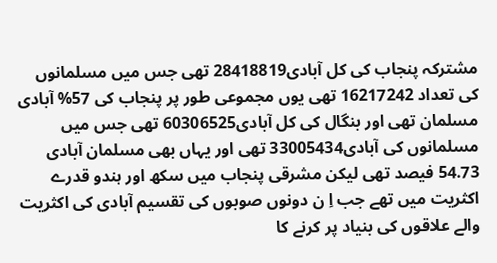مشترکہ پنجاب کی کل آبادی28418819 تھی جس میں مسلمانوں کی تعداد 16217242 تھی یوں مجموعی طور پر پنجاب کی 57% آبادی مسلمان تھی اور بنگال کی کل آبادی60306525 تھی جس میں مسلمانوں کی آبادی33005434 تھی اور یہاں بھی مسلمان آبادی 54.73 فیصد تھی لیکن مشرقی پنجاب میں سکھ اور ہندو قدرے اکثریت میں تھے جب اِ ن دونوں صوبوں کی تقسیم آبادی کی اکثریت والے علاقوں کی بنیاد پر کرنے کا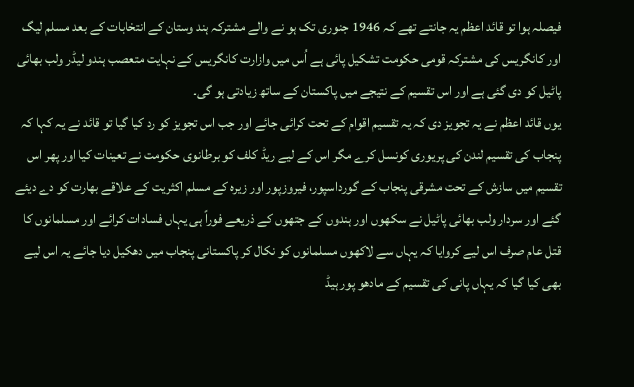فیصلہ ہوا تو قائد اعظم یہ جانتے تھے کہ 1946 جنوری تک ہو نے والے مشترکہ ہند وستان کے انتخابات کے بعد مسلم لیگ اور کانگریس کی مشترکہ قومی حکومت تشکیل پائی ہے اُس میں وازارت کانگریس کے نہایت متعصب ہندو لیڈر ولب بھائی پاٹیل کو دی گئی ہے اور اس تقسیم کے نتیجے میں پاکستان کے ساتھ زیادتی ہو گی۔
یوں قائد اعظم نے یہ تجویز دی کہ یہ تقسیم اقوام کے تحت کرائی جائے اور جب اس تجویز کو رد کیا گیا تو قائد نے یہ کہا کہ پنجاب کی تقسیم لندن کی پریوری کونسل کرے مگر اس کے لیے ریڈ کلف کو برطانوی حکومت نے تعینات کیا اور پھر اس تقسیم میں سازش کے تحت مشرقی پنجاب کے گورداسپور، فیروزپور اور زیرہ کے مسلم اکثریت کے علاقے بھارت کو دے دیئے گئے اور سردار ولب بھائی پاٹیل نے سکھوں اور ہندوں کے جتھوں کے ذریعے فوراً ہی یہاں فسادات کرائے اور مسلمانوں کا قتل عام صرف اس لیے کروایا کہ یہاں سے لاکھوں مسلمانوں کو نکال کر پاکستانی پنجاب میں دھکیل دیا جائے یہ اس لیے بھی کیا گیا کہ یہاں پانی کی تقسیم کے مادھو پور ہیڈ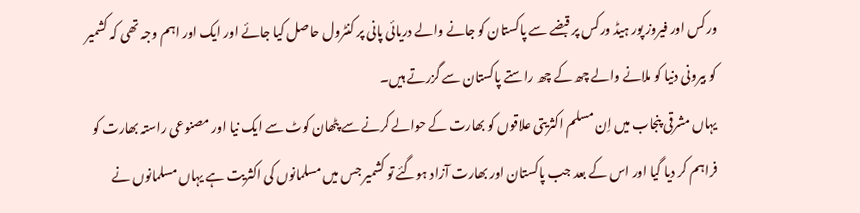ورکس اور فیروز پور ہیڈ ورکس پر قبضے سے پاکستان کو جانے والے دریائی پانی پر کنٹرول حاصل کیا جائے اور ایک اور اہم وجہ تھی کہ کشمیر کو بیرونی دنیا کو ملانے والے چھ کے چھ راستے پاکستان سے گزرتے ہیں۔
یہاں مشرقی پنجاب میں اِن مسلم اکثریتی علاقوں کو بھارت کے حوالے کرنے سے پٹھان کوٹ سے ایک نیا اور مصنوعی راستہ بھارت کو فراہم کر دیا گیا اور اس کے بعد جب پاکستان اور بھارت آزاد ہوگئے تو کشمیر جس میں مسلمانوں کی اکثریت ہے یہاں مسلمانوں نے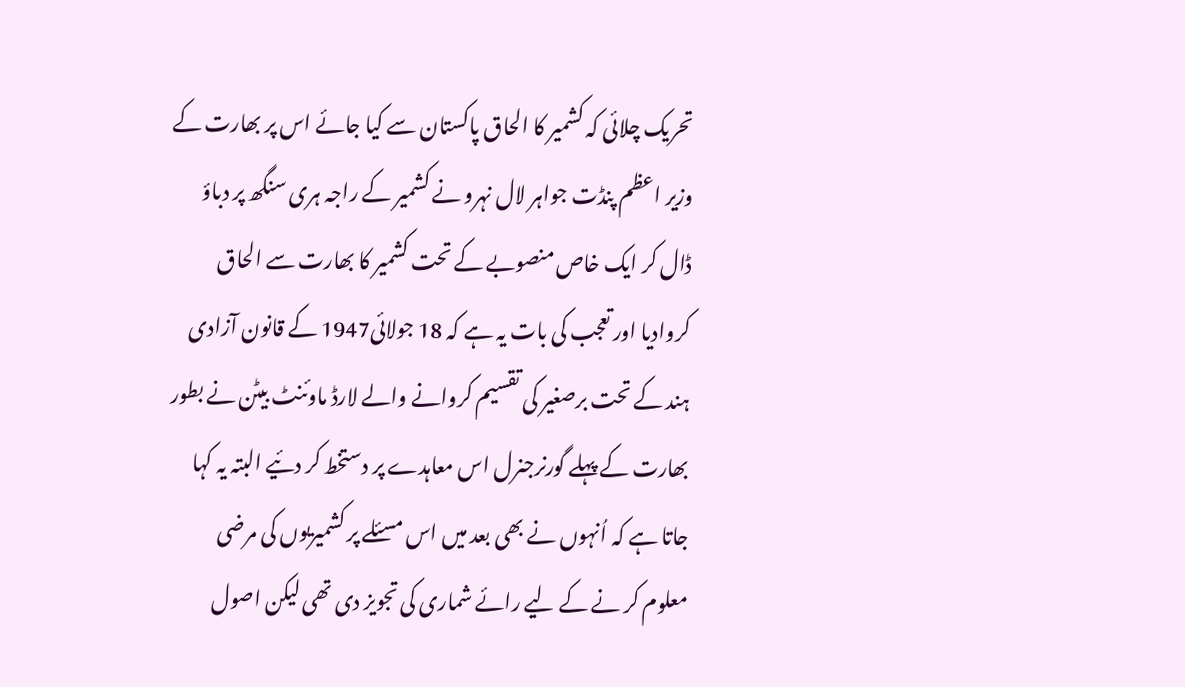تحریک چلائی کہ کشمیر کا الحاق پاکستان سے کیا جائے اس پر بھارت کے وزیر اعظم پنڈت جواہر لال نہرو نے کشمیر کے راجہ ہری سنگھ پر دباؤ ڈال کر ایک خاص منصوبے کے تحت کشمیر کا بھارت سے الحاق کروادیا اور تعجب کی بات یہ ہے کہ 18 جولائی1947 کے قانون آزادی ہند کے تحت برصغیر کی تقسیم کروانے والے لارڈ ماوئنٹ بیٹن نے بطور بھارت کے پہلے گورنرجنرل اس معاہدے پر دستخط کر دئیے البتہ یہ کہا جاتا ہے کہ اُنہوں نے بھی بعد میں اس مسئلے پر کشمیریوں کی مرضی معلوم کر نے کے لیے رائے شماری کی تجویز دی تھی لیکن اصول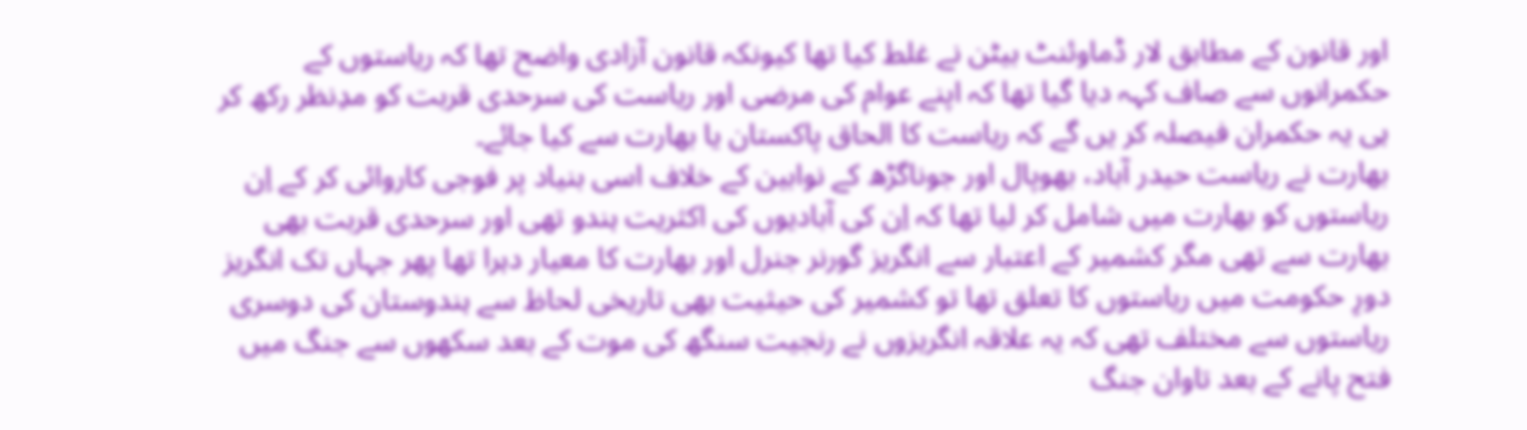اور قانون کے مطابق لار ڈماوئنٹ بیٹن نے غلط کیا تھا کیونکہ قانون آزادی واضح تھا کہ ریاستوں کے حکمرانوں سے صاف کہہ دیا گیا تھا کہ اپنے عوام کی مرضی اور ریاست کی سرحدی قربت کو مدِنظر رکھ کر ہی یہ حکمران فیصلہ کر یں گے کہ ریاست کا الحاق پاکستان یا بھارت سے کیا جائے۔
بھارت نے ریاست حیدر آباد، بھوپال اور جوناگڑھ کے نوابین کے خلاف اسی بنیاد پر فوجی کاروائی کر کے اِن ریاستوں کو بھارت میں شامل کر لیا تھا کہ اِن کی آبادیوں کی اکثریت ہندو تھی اور سرحدی قربت بھی بھارت سے تھی مگر کشمیر کے اعتبار سے انگریز گورنر جنرل اور بھارت کا معیار دہرا تھا پھر جہاں تک انگریز دورِ حکومت میں ریاستوں کا تعلق تھا تو کشمیر کی حیثیت بھی تاریخی لحاظ سے ہندوستان کی دوسری ریاستوں سے مختلف تھی کہ یہ علاقہ انگریزوں نے رنجیت سنگھ کی موت کے بعد سکھوں سے جنگ میں فتح پانے کے بعد تاوان جنگ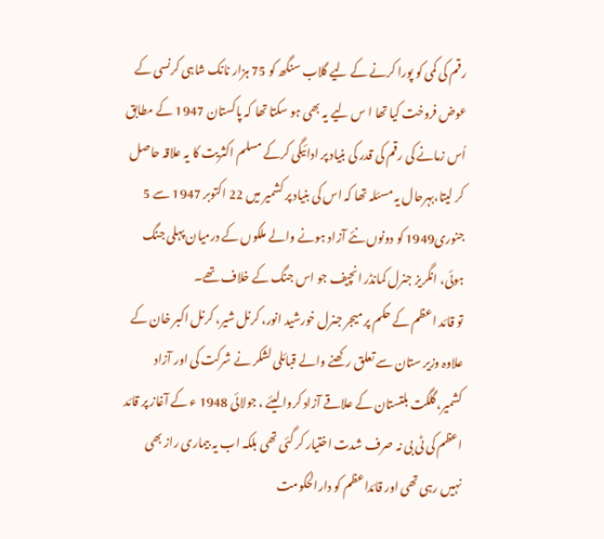رقم کی کمی کو پورا کرنے کے لیے گلاب سنگھ کو 75 ہزار نانک شاہی کرنسی کے عوض فروخت کیا تھا ا س لیے یہ بھی ہو سکتا تھا کہ پاکستان 1947 کے مطابق اُس زمانے کی رقم کی قدر کی بنیاد پر ادائیگی کرکے مسلم اکثریت کا یہ علاقہ حاصل کر لیتا،بہرحال یہ مسئلہ تھا کہ اس کی بنیاد پر کشمیر میں 22 اکتوبر 1947 سے 5 جنوری1949 کو دونوں نئے آزاد ہونے والے ملکوں کے درمیان پہلی جنگ ہوئی، انگریز جنرل کمانڈر انچیف جو اس جنگ کے خلاف تھے۔
تو قائد اعظم کے حکم پر میجر جنرل خورشید انور، کرنل شیر، کرنل اکبر خان کے علاوہ وزیر ستان سے تعلق رکھنے والے قبائلی لشکر نے شرکت کی اور آزاد کشمیر،گلگت بلتستان کے علاقے آزاد کروا لیئے ، جولائی 1948 ء کے آغاز پر قائد اعظم کی ٹی بی نہ صرف شدت اختیار کر گئی تھی بلکہ اب یہ بیماری راز بھی نہیں رہی تھی اور قائداعظم کو دارالحکومت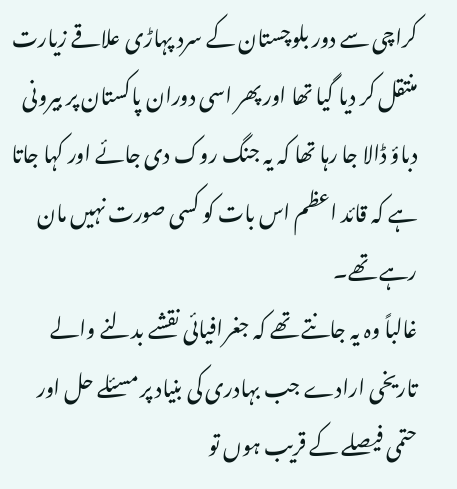کراچی سے دور بلوچستان کے سرد پہاڑی علاقے زیارت منتقل کر دیا گیا تھا اور پھر اسی دوران پاکستان پر بیرونی دباؤ ڈالا جا رہا تھا کہ یہ جنگ روک دی جائے اور کہا جاتا ہے کہ قائد اعظم اس بات کو کسی صورت نہیں مان رہے تھے۔
غالباً وہ یہ جانتے تھے کہ جغرافیائی نقشے بدلنے والے تاریخی ارادے جب بہادری کی بنیاد پر مسئلے حل اور حتمی فیصلے کے قریب ہوں تو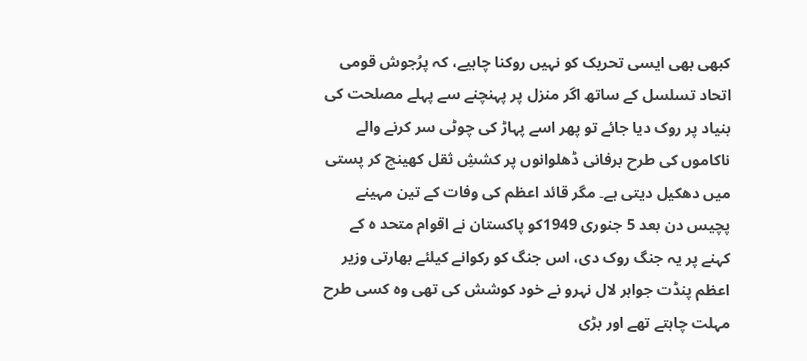کبھی بھی ایسی تحریک کو نہیں روکنا چاہیے، کہ پرُجوش قومی اتحاد تسلسل کے ساتھ اگر منزل پر پہنچنے سے پہلے مصلحت کی بنیاد پر روک دیا جائے تو پھر اسے پہاڑ کی چوٹی سر کرنے والے ناکاموں کی طرح برفانی ڈھلوانوں پر کششِ ثقل کھینچ کر پستی میں دھکیل دیتی ہے۔ مگر قائد اعظم کی وفات کے تین مہینے پچیس دن بعد 5 جنوری 1949کو پاکستان نے اقوام متحد ہ کے کہنے پر یہ جنگ روک دی، اس جنگ کو رکوانے کیلئے بھارتی وزیر اعظم پنڈت جواہر لال نہرو نے خود کوشش کی تھی وہ کسی طرح مہلت چاہتے تھے اور بڑی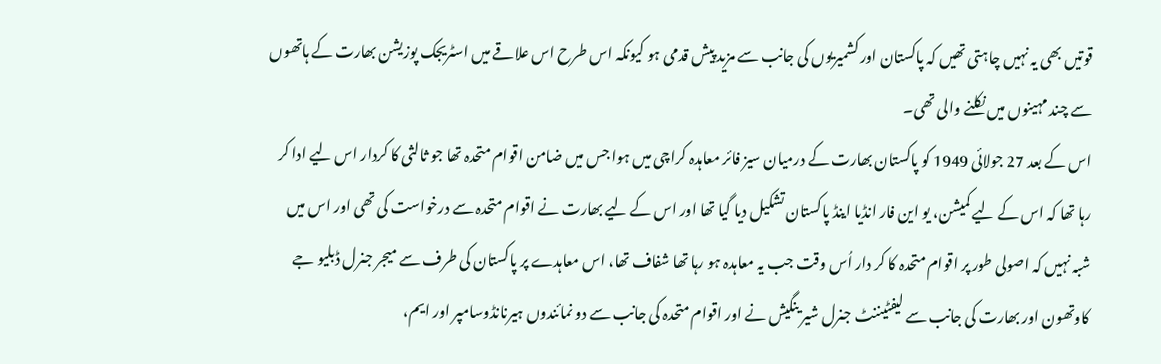قوتیں بھی یہ نہیں چاہتی تھیں کہ پاکستان اور کشمیریوں کی جانب سے مزید پیش قدمی ہو کیونکہ اس طرح اس علاقے میں اسٹریجک پوزیشن بھارت کے ہاتھوں سے چند مہینوں میں نکلنے والی تھی۔
اس کے بعد 27 جولائی 1949 کو پاکستان بھارت کے درمیان سیز فائر معاہدہ کراچی میں ہوا جس میں ضامن اقوام متحدہ تھا جو ثالثی کا کردار اس لیے ادا کر رہا تھا کہ اس کے لیے کمیشن، یو این فار انڈیا اینڈ پاکستان تشکیل دیا گیا تھا اور اس کے لیے بھارت نے اقوام متحدہ سے درخواست کی تھی اور اس میں شبہ نہیں کہ اصولی طور پر اقوام متحدہ کا کر دار اُس وقت جب یہ معاہدہ ہو رہا تھا شفاف تھا، اس معاہدے پر پاکستان کی طرف سے میجر جنرل ڈبلیو جے کاوتھون اور بھارت کی جانب سے لیفٹیننٹ جنرل شیر ینگیش نے اور اقوام متحدہ کی جانب سے دو نمائندوں ہیرنانڈوسامپر اور ایم،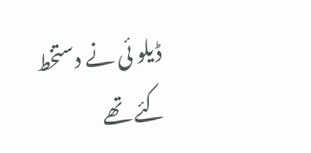ڈیلو ئی نے دستخط کئے تھے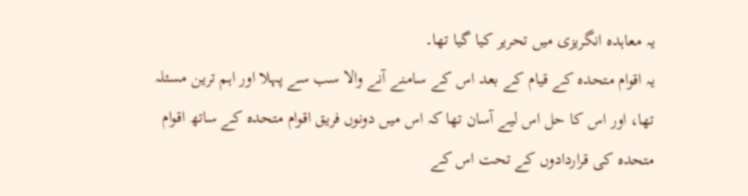یہ معاہدہ انگریزی میں تحریر کیا گیا تھا۔
یہ اقوام متحدہ کے قیام کے بعد اس کے سامنے آنے والا سب سے پہلا اور اہم ترین مسئلہ تھا، اور اس کا حل اس لیے آسان تھا کہ اس میں دونوں فریق اقوام متحدہ کے ساتھ اقوام متحدہ کی قراردادوں کے تحت اس کے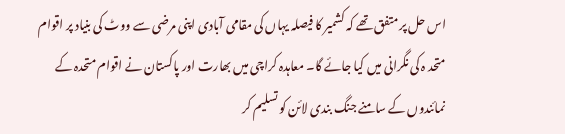اس حل پر متفق تھے کہ کشمیر کا فیصلہ یہاں کی مقامی آبادی اپنی مرضی سے ووٹ کی بنیاد پر اقوام متحد ہ کی نگرانی میں کیا جائے گا۔ معاہدہ کراچی میں بھارت اور پاکستان نے اقوام متحدہ کے نمائندوں کے سامنے جنگ بندی لائن کو تسلیم کر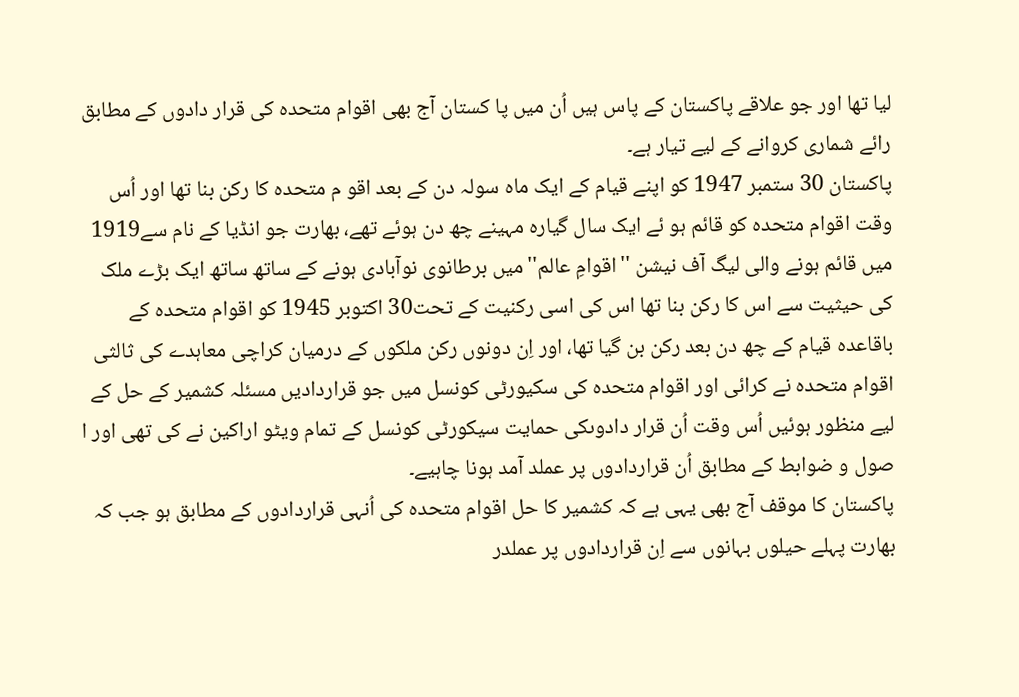لیا تھا اور جو علاقے پاکستان کے پاس ہیں اُن میں پا کستان آج بھی اقوام متحدہ کی قرار دادوں کے مطابق رائے شماری کروانے کے لیے تیار ہے۔
پاکستان 30 ستمبر 1947 کو اپنے قیام کے ایک ماہ سولہ دن کے بعد اقو م متحدہ کا رکن بنا تھا اور اُس وقت اقوام متحدہ کو قائم ہو ئے ایک سال گیارہ مہینے چھ دن ہوئے تھے، بھارت جو انڈیا کے نام سے1919 میں قائم ہونے والی لیگ آف نیشن ''اقوامِ عالم'' میں برطانوی نوآبادی ہونے کے ساتھ ساتھ ایک بڑے ملک کی حیثیت سے اس کا رکن بنا تھا اس کی اسی رکنیت کے تحت30 اکتوبر 1945 کو اقوام متحدہ کے باقاعدہ قیام کے چھ دن بعد رکن بن گیا تھا، اور اِن دونوں رکن ملکوں کے درمیان کراچی معاہدے کی ثالثی اقوام متحدہ نے کرائی اور اقوام متحدہ کی سکیورٹی کونسل میں جو قراردادیں مسئلہ کشمیر کے حل کے لیے منظور ہوئیں اُس وقت اُن قرار دادوںکی حمایت سیکورٹی کونسل کے تمام ویٹو اراکین نے کی تھی اور ا صول و ضوابط کے مطابق اُن قراردادوں پر عملد آمد ہونا چاہیے۔
پاکستان کا موقف آج بھی یہی ہے کہ کشمیر کا حل اقوام متحدہ کی اُنہی قراردادوں کے مطابق ہو جب کہ بھارت پہلے حیلوں بہانوں سے اِن قراردادوں پر عملدر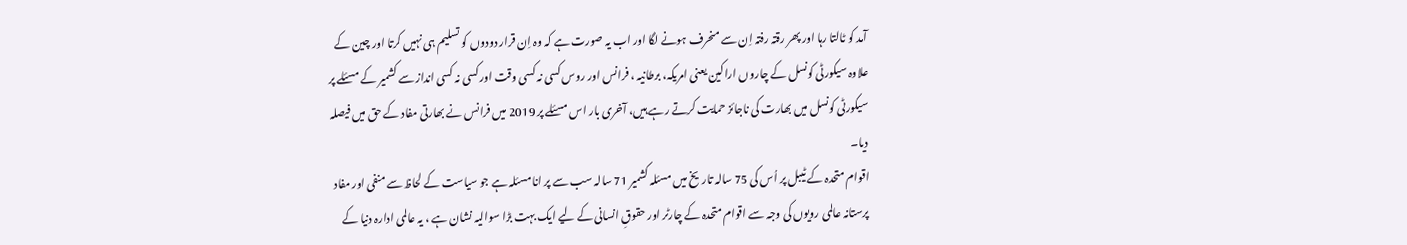آمد کو ٹالتا رہا اور پھر رقتہ رفتہ اِن سے منحرف ہونے لگا اور اب یہ صورت ہے کہ وہ اِن قرار دودوں کو تسلیم ہی نہیں کرتا اور چین کے علاوہ سیکورٹی کونسل کے چاروں اراکین یعنی امریکہ، برطانیہ ، فرانس اور روس کسی نہ کسی وقت اور کسی نہ کسی انداز سے کشمیر کے مسئلے پر سیکورٹی کونسل میں بھارت کی ناجائز حمایت کرتے رہے ہیں، آخری بار اس مسئلے پر 2019 میں فرانس نے بھارتی مفاد کے حق میں فیصلہ دیا۔
اقوام متحدہ کے ٹیبل پر اُس کی 75 سالہ تاریخ میں مسئلہ کشمیر 71 سالہ سب سے پر انا مسئلہ ہے جو سیاست کے لحاظ سے منفی اور مفاد پرستانہ عالمی رویوں کی وجہ سے اقوام متحدہ کے چارٹر اور حقوقِ انسانی کے لیے ایک بہت بڑا سوالیہ نشان ہے ، یہ عالمی ادارہ دنیا کے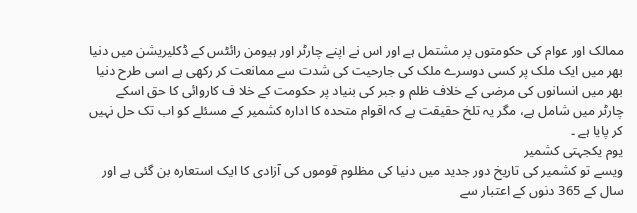ممالک اور عوام کی حکومتوں پر مشتمل ہے اور اس نے اپنے چارٹر اور ہیومن رائٹس کے ڈکلیریشن میں دنیا بھر میں ایک ملک پر کسی دوسرے ملک کی جارحیت کی شدت سے ممانعت کر رکھی ہے اسی طرح دنیا بھر میں انسانوں کی مرضی کے خلاف ظلم و جبر کی بنیاد پر حکومت کے خلا ف کاروائی کا حق اسکے چارٹر میں شامل ہے، مگر یہ تلخ حقیقت ہے کہ اقوام متحدہ کا ادارہ کشمیر کے مسئلے کو اب تک حل نہیں کر پایا ہے ۔
یوم یکجہتی کشمیر
ویسے تو کشمیر کی تاریخ دور جدید میں دنیا کی مظلوم قوموں کی آزادی کا ایک استعارہ بن گئی ہے اور سال کے 365 دنوں کے اعتبار سے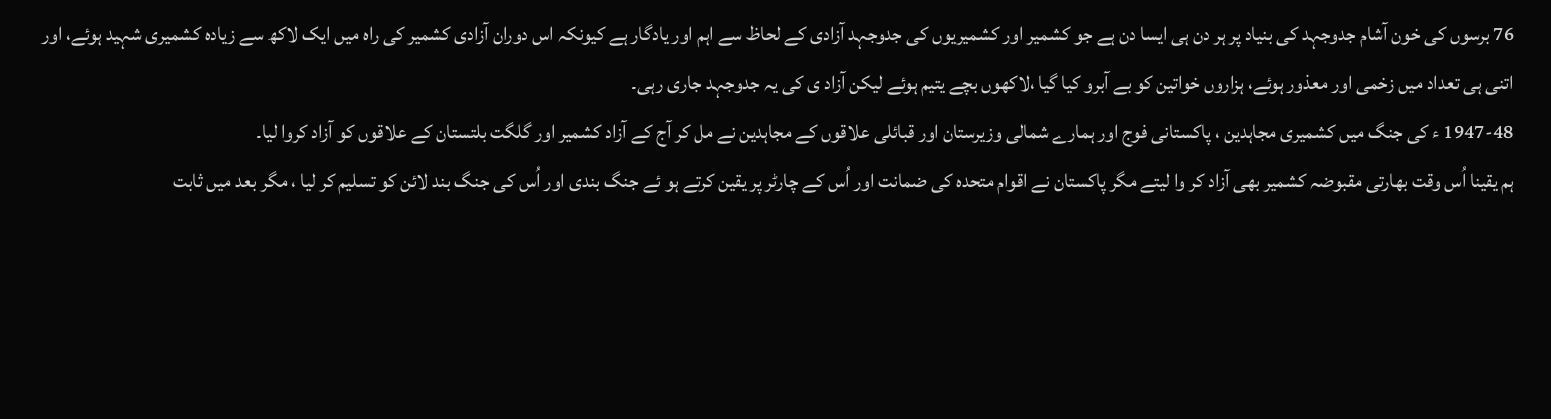76 برسوں کی خون آشام جدوجہد کی بنیاد پر ہر دن ہی ایسا دن ہے جو کشمیر اور کشمیریوں کی جدوجہد آزادی کے لحاظ سے اہم اور یادگار ہے کیونکہ اس دوران آزادی کشمیر کی راہ میں ایک لاکھ سے زیادہ کشمیری شہید ہوئے، اور اتنی ہی تعداد میں زخمی اور معذور ہوئے، ہزاروں خواتین کو بے آبرو کیا گیا ،لاکھوں بچے یتیم ہوئے لیکن آزاد ی کی یہ جدوجہد جاری رہی۔
1947-48 ء کی جنگ میں کشمیری مجاہدین ، پاکستانی فوج اور ہمارے شمالی وزیرستان اور قبائلی علاقوں کے مجاہدین نے مل کر آج کے آزاد کشمیر اور گلگت بلتستان کے علاقوں کو آزاد کروا لیا۔
ہم یقینا اُس وقت بھارتی مقبوضہ کشمیر بھی آزاد کر وا لیتے مگر پاکستان نے اقوام متحدہ کی ضمانت اور اُس کے چارٹر پر یقین کرتے ہو ئے جنگ بندی اور اُس کی جنگ بند لائن کو تسلیم کر لیا ، مگر بعد میں ثابت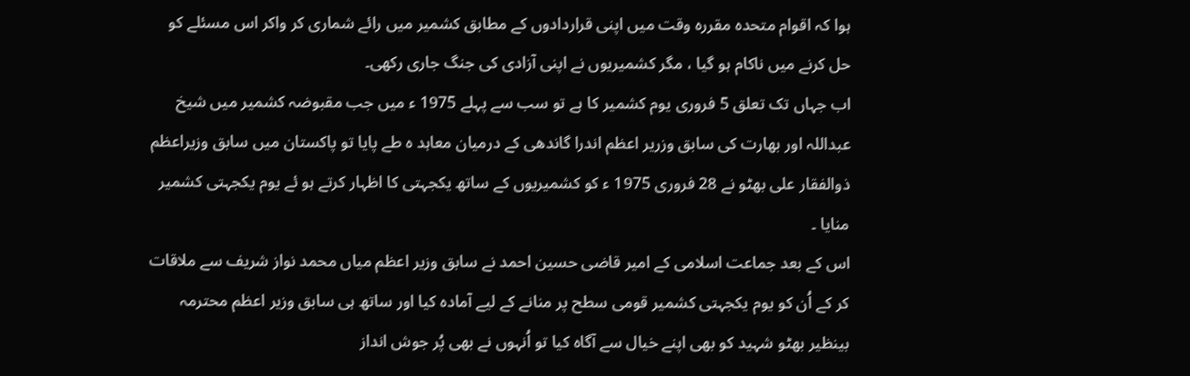ہوا کہ اقوام متحدہ مقررہ وقت میں اپنی قراردادوں کے مطابق کشمیر میں رائے شماری کر واکر اس مسئلے کو حل کرنے میں ناکام ہو گیا ، مگر کشمیریوں نے اپنی آزادی کی جنگ جاری رکھی۔
اب جہاں تک تعلق 5 فروری یوم کشمیر کا ہے تو سب سے پہلے 1975 ء میں جب مقبوضہ کشمیر میں شیخ عبداللہ اور بھارت کی سابق وزریر اعظم اندرا گاندھی کے درمیان معاہد ہ طے پایا تو پاکستان میں سابق وزیراعظم ذوالفقار علی بھٹو نے 28 فروری 1975 ء کو کشمیریوں کے ساتھ یکجہتی کا اظہار کرتے ہو ئے یوم یکجہتی کشمیر منایا ۔
اس کے بعد جماعت اسلامی کے امیر قاضی حسین احمد نے سابق وزیر اعظم میاں محمد نواز شریف سے ملاقات کر کے اُن کو یوم یکجہتی کشمیر قومی سطح پر منانے کے لیے آمادہ کیا اور ساتھ ہی سابق وزیر اعظم محترمہ بینظیر بھٹو شہید کو بھی اپنے خیال سے آگاہ کیا تو اُنہوں نے بھی پُر جوش انداز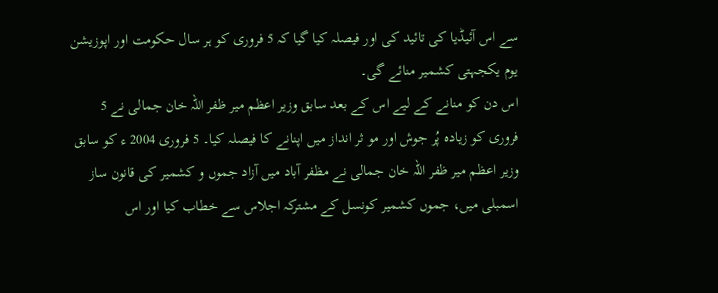سے اس آئیڈیا کی تائید کی اور فیصلہ کیا گیا کہ 5 فروری کو ہر سال حکومت اور اپوزیشن یوم یکجہتی کشمیر منائے گی۔
اس دن کو منانے کے لیے اس کے بعد سابق وزیر اعظم میر ظفر اللہ خان جمالی نے 5 فروری کو زیادہ پُر جوش اور مو ثر انداز میں اپنانے کا فیصلہ کیا۔ 5 فروری 2004 ء کو سابق وزیر اعظم میر ظفر اللہ خان جمالی نے مظفر آباد میں آزاد جموں و کشمیر کی قانون ساز اسمبلی میں، جموں کشمیر کونسل کے مشترکہ اجلاس سے خطاب کیا اور اس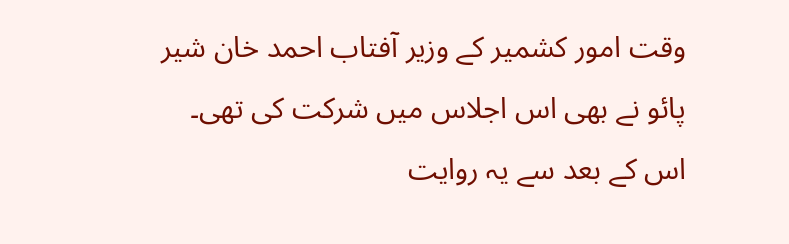وقت امور کشمیر کے وزیر آفتاب احمد خان شیر پائو نے بھی اس اجلاس میں شرکت کی تھی۔
اس کے بعد سے یہ روایت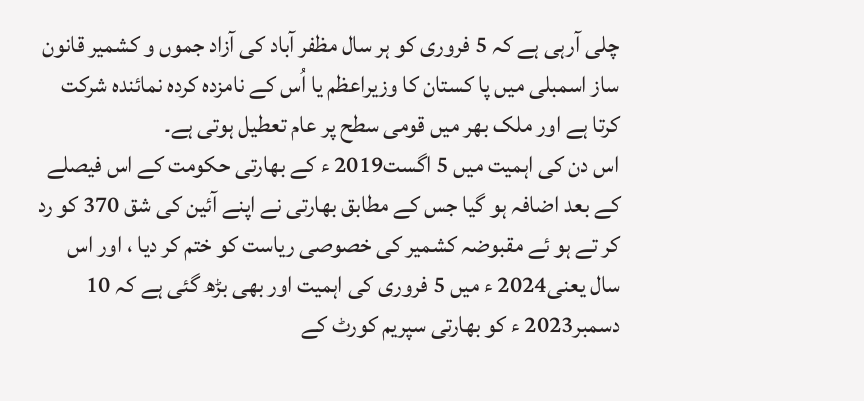چلی آرہی ہے کہ 5 فروری کو ہر سال مظفر آباد کی آزاد جموں و کشمیر قانون ساز اسمبلی میں پا کستان کا وزیراعظم یا اُس کے نامزدہ کردہ نمائندہ شرکت کرتا ہے اور ملک بھر میں قومی سطح پر عام تعطیل ہوتی ہے۔
اس دن کی اہمیت میں 5 اگست2019 ء کے بھارتی حکومت کے اس فیصلے کے بعد اضافہ ہو گیا جس کے مطابق بھارتی نے اپنے آئین کی شق 370 کو رد کر تے ہو ئے مقبوضہ کشمیر کی خصوصی ریاست کو ختم کر دیا ، اور اس سال یعنی2024 ء میں 5 فروری کی اہمیت اور بھی بڑھ گئی ہے کہ 10 دسمبر2023 ء کو بھارتی سپریم کورٹ کے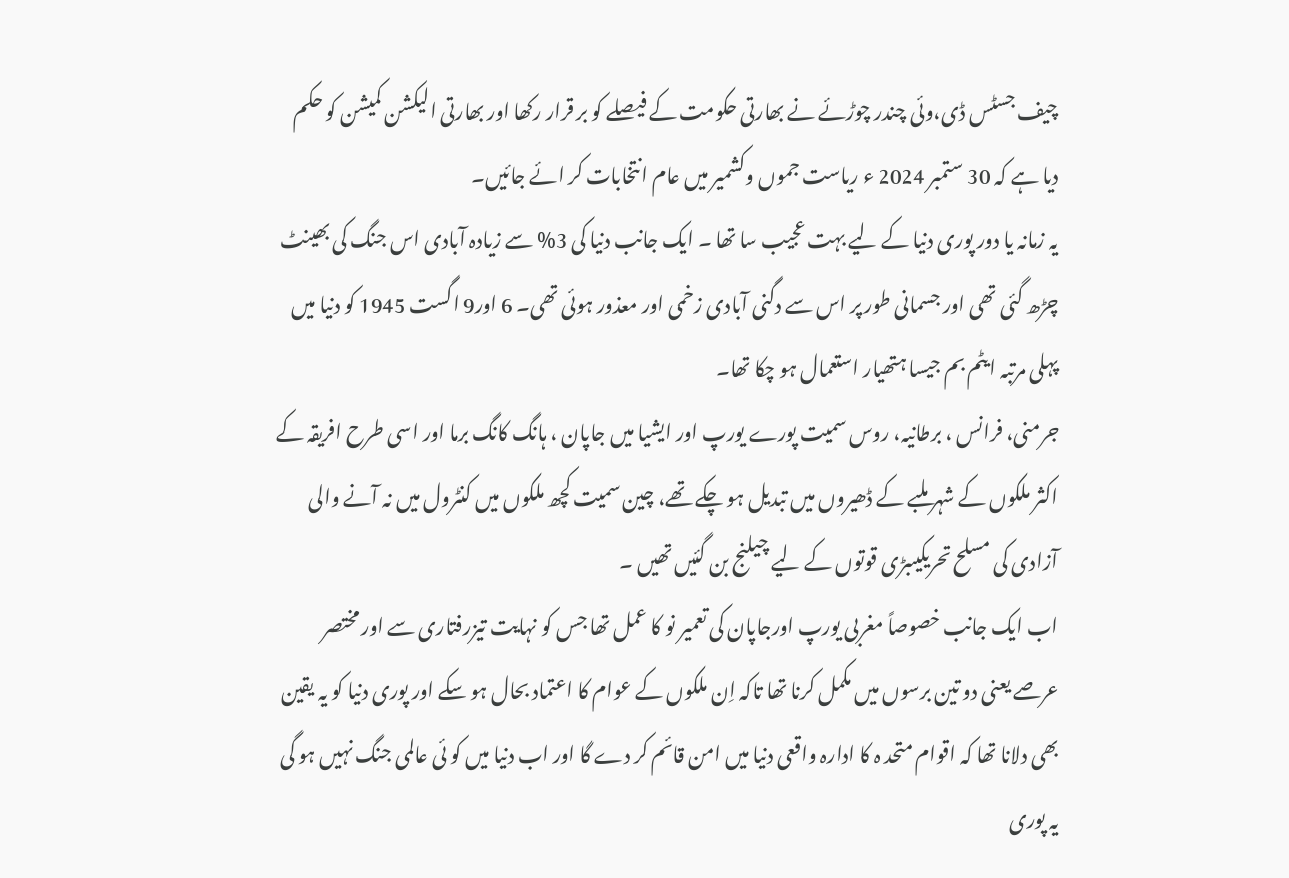چیف جسٹس ڈی،وئی چندر چوڑئے نے بھارتی حکومت کے فیصلے کو بر قرار رکھا اور بھارتی الیکشن کمیشن کو حکم دیا ہے کہ 30 ستمبر 2024 ء ریاست جموں وکشمیر میں عام انتخابات کر ائے جائیں۔
یہ زمانہ یا دور پوری دنیا کے لیے بہت عجیب سا تھا ۔ ایک جانب دنیا کی 3% سے زیادہ آبادی اس جنگ کی بھینٹ چڑھ گئی تھی اور جسمانی طور پر اس سے دگنی آبادی زخمی اور معذور ہوئی تھی۔ 6 اور9 اگست 1945 کو دنیا میں پہلی مرتبہ ایٹم بم جیسا ہتھیار استعمال ہو چکا تھا۔
جرمنی، فرانس ، برطانیہ، روس سمیت پورے یورپ اور ایشیا میں جاپان ، ہانگ کانگ برما اور اسی طرح افریقہ کے اکثر ملکوں کے شہر ملبے کے ڈھیروں میں تبدیل ہو چکے تھے، چین سمیت کچھ ملکوں میں کنٹرول میں نہ آنے والی آزادی کی مسلح تحریکیںبڑی قوتوں کے لیے چیلنج بن گئیں تھیں ۔
اب ایک جانب خصوصاً مغربی یورپ اورجاپان کی تعمیر نو کا عمل تھا جس کو نہایت تیزرفتاری سے اور مختصر عرصے یعنی دو تین برسوں میں مکمل کرنا تھا تاکہ اِن ملکوں کے عوام کا اعتماد بحال ہو سکے اور پوری دنیا کو یہ یقین بھی دلانا تھا کہ اقوام متحد ہ کا ادارہ واقعی دنیا میں امن قائم کر دے گا اور اب دنیا میں کو ئی عالمی جنگ نہیں ہو گی یہ پوری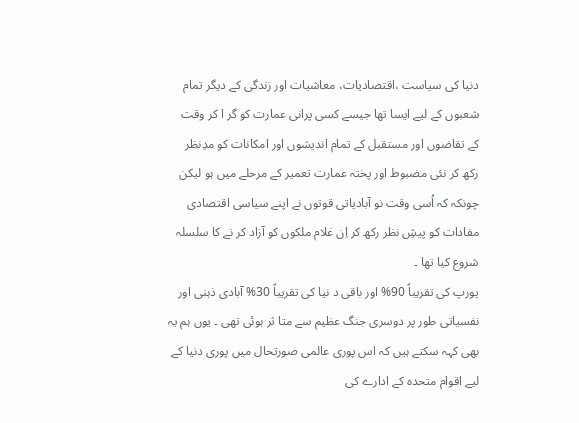دنیا کی سیاست ،اقتصادیات، معاشیات اور زندگی کے دیگر تمام شعبوں کے لیے ایسا تھا جیسے کسی پرانی عمارت کو گر ا کر وقت کے تقاضوں اور مستقبل کے تمام اندیشوں اور امکانات کو مدِنظر رکھ کر نئی مضبوط اور پختہ عمارت تعمیر کے مرحلے میں ہو لیکن چونکہ کہ اُسی وقت نو آبادیاتی قوتوں نے اپنے سیاسی اقتصادی مفادات کو پیشِ نظر رکھ کر اِن غلام ملکوں کو آزاد کر نے کا سلسلہ شروع کیا تھا ۔
یورپ کی تقریباً 90% اور باقی د نیا کی تقریباً 30% آبادی ذہنی اور نفسیاتی طور پر دوسری جنگ عظیم سے متا ثر ہوئی تھی ۔ یوں ہم یہ بھی کہہ سکتے ہیں کہ اس پوری عالمی صورتحال میں پوری دنیا کے لیے اقوام متحدہ کے ادارے کی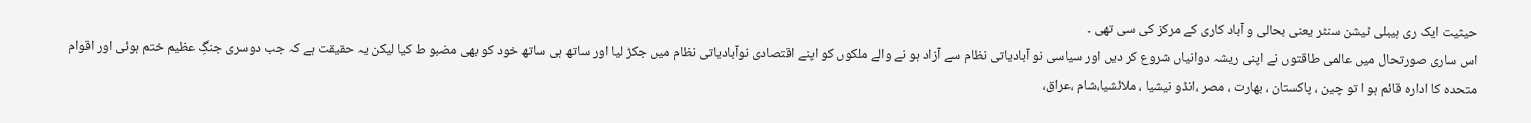حیثیت ایک ری ہیبلی ٹیشن سنٹر یعنی بحالی و آباد کاری کے مرکز کی سی تھی ۔
اس ساری صورتحال میں عالمی طاقتوں نے اپنی ریشہ دوانیاں شروع کر دیں اور سیاسی نو آبادیاتی نظام سے آزاد ہو نے والے ملکوں کو اپنے اقتصادی نوآبادیاتی نظام میں جکڑ لیا اور ساتھ ہی ساتھ خود کو بھی مضبو ط کیا لیکن یہ حقیقت ہے کہ جب دوسری جنگِ عظیم ختم ہوئی اور اقوام متحدہ کا ادارہ قائم ہو ا تو چین ، پاکستان ، بھارت ، مصر ،انڈو نیشیا ، ملائشیا،شام ،عراق،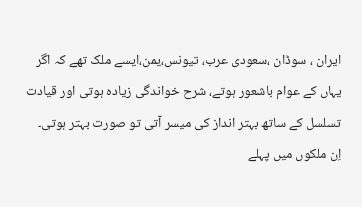ایران ، سوڈان ،سعودی عرب، تیونس،یمن،ایسے ملک تھے کہ اگر یہاں کے عوام باشعور ہوتے، شرح خواندگی زیادہ ہوتی اور قیادت تسلسل کے ساتھ بہتر انداز کی میسر آتی تو صورت بہتر ہوتی۔
اِن ملکوں میں پہلے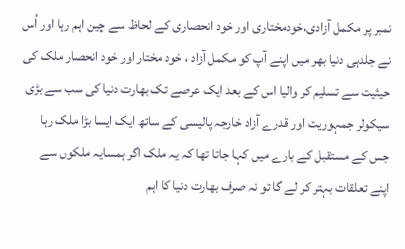نمبر پر مکمل آزادی،خودمختاری اور خود انحصاری کے لحاظ سے چین اہم رہا اور اُس نے جلدہی دنیا بھر میں اپنے آپ کو مکمل آزاد ، خود مختار اور خود انحصار ملک کی حیثیت سے تسلیم کر والیا اس کے بعد ایک عرصے تک بھارت دنیا کی سب سے بڑی سیکولر جمہوریت اور قدرے آزاد خارجہ پالیسی کے ساتھ ایک ایسا بڑا ملک رہا جس کے مستقبل کے بارے میں کہا جاتا تھا کہ یہ ملک اگر ہمسایہ ملکوں سے اپنے تعلقات بہتر کر لے گا تو نہ صرف بھارت دنیا کا اہم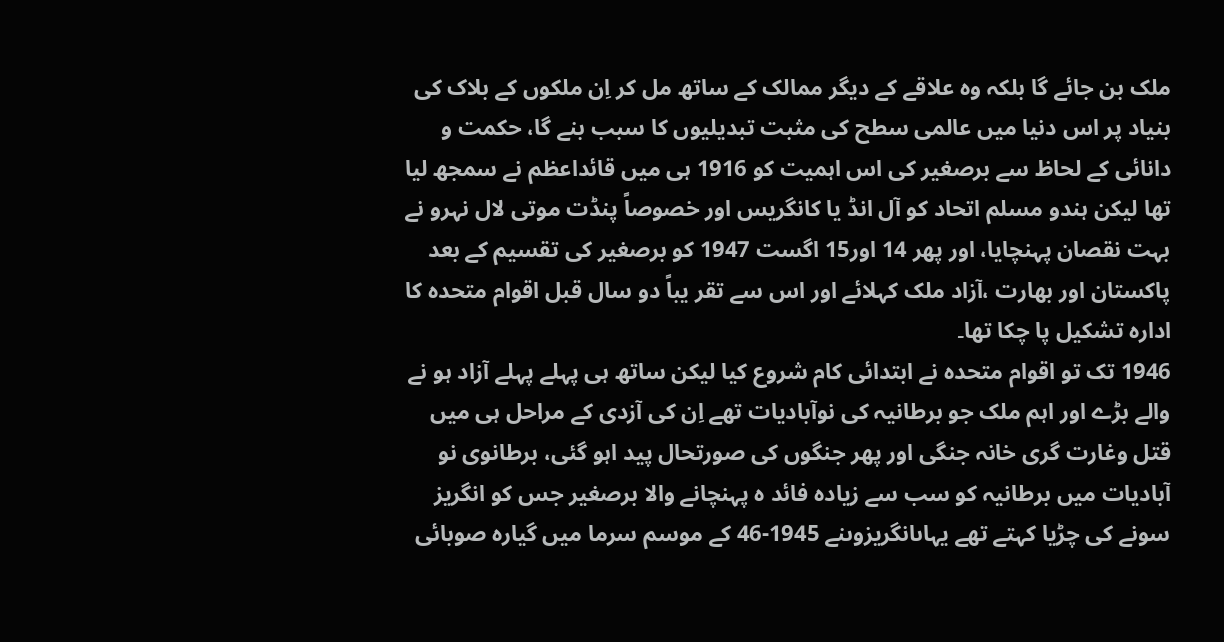ملک بن جائے گا بلکہ وہ علاقے کے دیگر ممالک کے ساتھ مل کر اِن ملکوں کے بلاک کی بنیاد پر اس دنیا میں عالمی سطح کی مثبت تبدیلیوں کا سبب بنے گا، حکمت و دانائی کے لحاظ سے برصغیر کی اس اہمیت کو 1916 ہی میں قائداعظم نے سمجھ لیا تھا لیکن ہندو مسلم اتحاد کو آل انڈ یا کانگریس اور خصوصاً پنڈت موتی لال نہرو نے بہت نقصان پہنچایا، اور پھر 14 اور15 اگست 1947 کو برصغیر کی تقسیم کے بعد پاکستان اور بھارت ،آزاد ملک کہلائے اور اس سے تقر یباً دو سال قبل اقوام متحدہ کا ادارہ تشکیل پا چکا تھا۔
1946 تک تو اقوام متحدہ نے ابتدائی کام شروع کیا لیکن ساتھ ہی پہلے پہلے آزاد ہو نے والے بڑے اور اہم ملک جو برطانیہ کی نوآبادیات تھے اِن کی آزدی کے مراحل ہی میں قتل وغارت گری خانہ جنگی اور پھر جنگوں کی صورتحال پید اہو گئی، برطانوی نو آبادیات میں برطانیہ کو سب سے زیادہ فائد ہ پہنچانے والا برصغیر جس کو انگریز سونے کی چڑیا کہتے تھے یہاںانگریزوںنے 1945-46 کے موسم سرما میں گیارہ صوبائی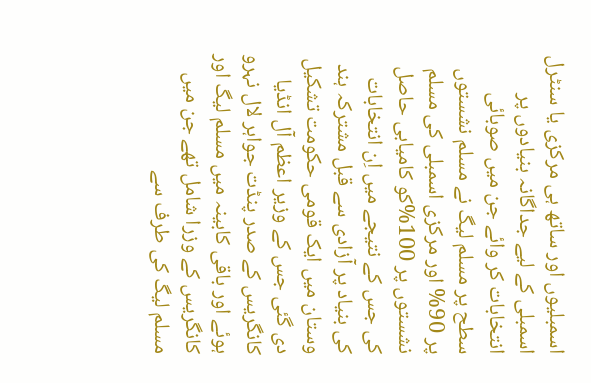اسمبلیوں اور ساتھ ہی مرکزی یا سنٹرل اسمبلی کے لیے جداگانہ بنیادوں پر انتخابات کر وائے جن میں صوبائی سطح پر مسلم لیگ نے مسلم نشستوں پر 90% اور مرکزی اسمبلی کی مسلم نشستوں پر 100%کو کامیابی حاصل کی جس کے نتیجے میں اِن انتخابات کی بنیاد پر آزادی سے قبل مشترکہ ہند وستان میں ایک قومی حکومت تشکیل دی گئی جس کے وزیر اعظم آل انڈیا کانگریس کے صدر پنڈت جواہر لال نہرو ہوئے اور باقی کابینہ میں مسلم لیگ اور کانگریس کے وزرا شامل تھے جن میں مسلم لیگ کی طرف سے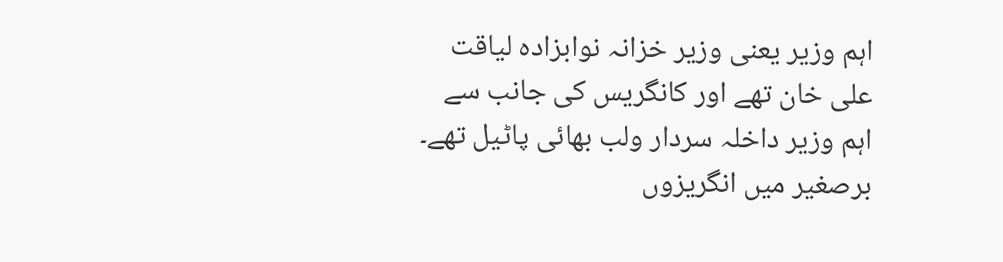اہم وزیر یعنی وزیر خزانہ نوابزادہ لیاقت علی خان تھے اور کانگریس کی جانب سے اہم وزیر داخلہ سردار ولب بھائی پاٹیل تھے۔
برصغیر میں انگریزوں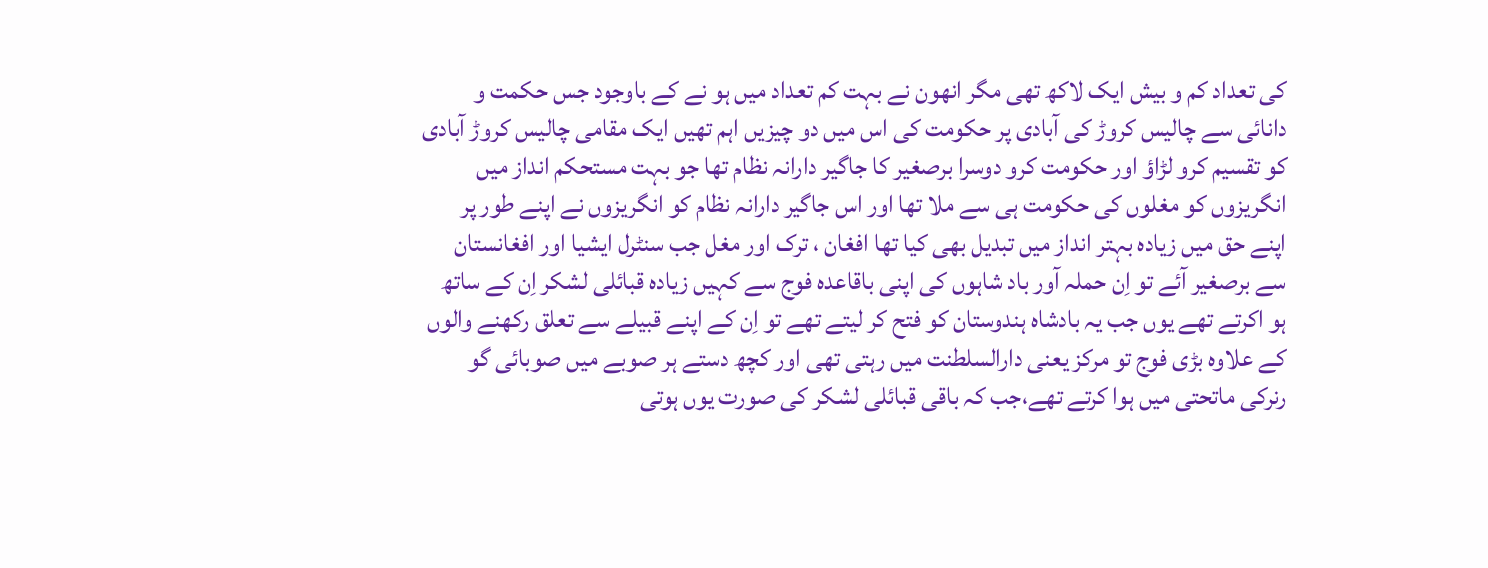کی تعداد کم و بیش ایک لاکھ تھی مگر انھون نے بہت کم تعداد میں ہو نے کے باوجود جس حکمت و دانائی سے چالیس کروڑ کی آبادی پر حکومت کی اس میں دو چیزیں اہم تھیں ایک مقامی چالیس کروڑ آبادی کو تقسیم کرو لڑاؤ اور حکومت کرو دوسرا برصغیر کا جاگیر دارانہ نظام تھا جو بہت مستحکم انداز میں انگریزوں کو مغلوں کی حکومت ہی سے ملا تھا اور اس جاگیر دارانہ نظام کو انگریزوں نے اپنے طور پر اپنے حق میں زیادہ بہتر انداز میں تبدیل بھی کیا تھا افغان ، ترک اور مغل جب سنٹرل ایشیا اور افغانستان سے برصغیر آئے تو اِن حملہ آور باد شاہوں کی اپنی باقاعدہ فوج سے کہیں زیادہ قبائلی لشکر اِن کے ساتھ ہو اکرتے تھے یوں جب یہ بادشاہ ہندوستان کو فتح کر لیتے تھے تو اِن کے اپنے قبیلے سے تعلق رکھنے والوں کے علاوہ بڑی فوج تو مرکز یعنی دارالسلطنت میں رہتی تھی اور کچھ دستے ہر صوبے میں صوبائی گو رنرکی ماتحتی میں ہوا کرتے تھے،جب کہ باقی قبائلی لشکر کی صورت یوں ہوتی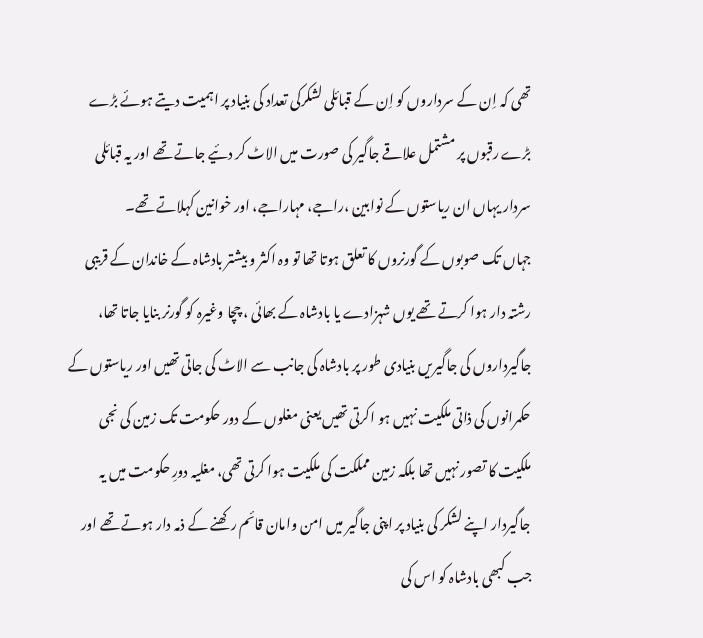تھی کہ اِن کے سرداروں کو اِن کے قبائلی لشکرکی تعداد کی بنیاد پر اہمیت دیتے ہوئے بڑے بڑے رقبوں پر مشتمل علاقے جاگیر کی صورت میں الاٹ کر دئیے جاتے تھے اور یہ قبائلی سردار یہاں ان ریاستوں کے نوابین ،راجے، مہاراجے، اور خوانین کہلاتے تھے۔
جہاں تک صوبوں کے گورنروں کا تعلق ہوتا تھا تو وہ اکثر و بیشتر بادشاہ کے خاندان کے قریبی رشتہ دار ہوا کرتے تھے یوں شہزادے یا بادشاہ کے بھائی ، چچا وغیرہ کو گورنر بنایا جاتا تھا، جاگیرداروں کی جاگیریں بنیادی طور پر بادشاہ کی جانب سے الاٹ کی جاتی تھیں اور ریاستوں کے حکمرانوں کی ذاتی ملکیت نہیں ہو اکرتی تھیں یعنی مغلوں کے دور حکومت تک زمین کی نجی ملکیت کا تصور نہیں تھا بلکہ زمین مملکت کی ملکیت ہوا کرتی تھی، مغلیہ دورِ حکومت میں یہ جاگیردار اپنے لشکر کی بنیاد پر اپنی جاگیر میں امن وامان قائم رکھنے کے ذمہ دار ہوتے تھے اور جب کبھی بادشاہ کو اس کی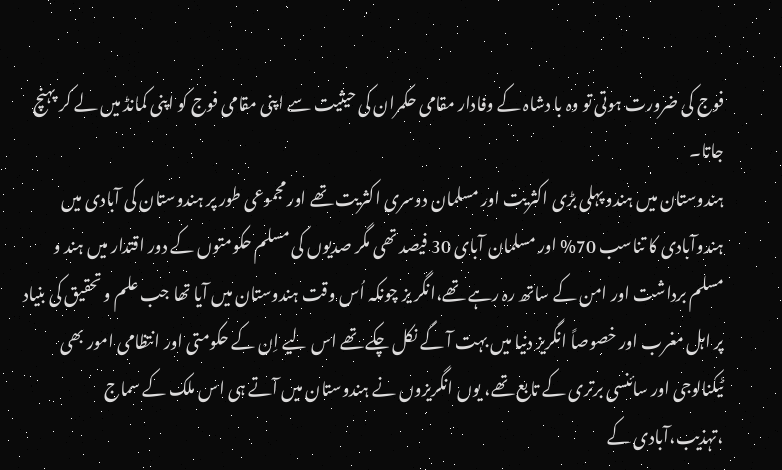فوج کی ضرورت ہوتی تو وہ با دشاہ کے وفادار مقامی حکمران کی حیثیت سے اپنی مقامی فوج کو اپنی کمانڈ میں لے کر پہنچ جاتا۔
ہندوستان میں ہندو پہلی بڑی اکثریت اور مسلمان دوسری اکثریت تھے اور مجموعی طور پر ہندوستان کی آبادی میں ہندوآبادی کا تناسب 70% اور مسلمان آبای 30 فیصد تھی مگر صدیوں کی مسلم حکومتوں کے دور اقتدار میں ہند و مسلم برداشت اور امن کے ساتھ رہ رہے تھے،انگر یز چونکہ اُس وقت ہندوستان میں آیا تھا جب علم و تحقیق کی بنیاد پر اہل مغرب اور خصوصاً انگریز دنیا میں بہت آ گے نکل چکے تھے اس لیے اِن کے حکومتی اور انتظامی امور بھی ٹیکنالوجی اور سائنسی برتری کے تابع تھے، یوں انگریزوں نے ہندوستان میں آتے ہی اس ملک کے سماج ،تہذیب،آبادی کے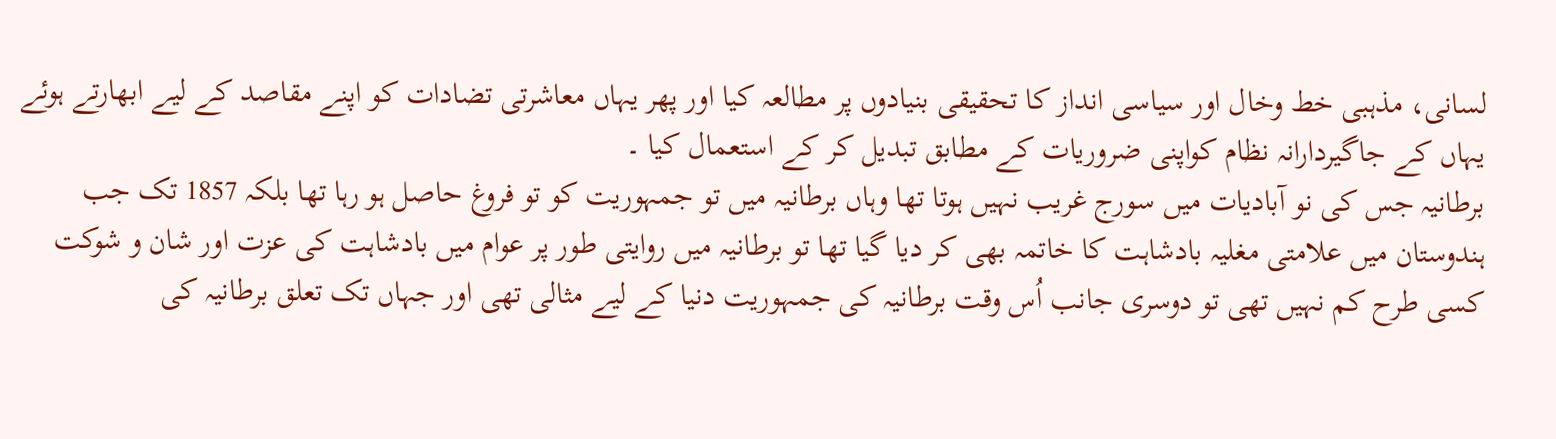لسانی، مذہبی خط وخال اور سیاسی انداز کا تحقیقی بنیادوں پر مطالعہ کیا اور پھر یہاں معاشرتی تضادات کو اپنے مقاصد کے لیے ابھارتے ہوئے یہاں کے جاگیردارانہ نظام کواپنی ضروریات کے مطابق تبدیل کر کے استعمال کیا ۔
برطانیہ جس کی نو آبادیات میں سورج غریب نہیں ہوتا تھا وہاں برطانیہ میں تو جمہوریت کو تو فروغ حاصل ہو رہا تھا بلکہ 1857 تک جب ہندوستان میں علامتی مغلیہ بادشاہت کا خاتمہ بھی کر دیا گیا تھا تو برطانیہ میں روایتی طور پر عوام میں بادشاہت کی عزت اور شان و شوکت کسی طرح کم نہیں تھی تو دوسری جانب اُس وقت برطانیہ کی جمہوریت دنیا کے لیے مثالی تھی اور جہاں تک تعلق برطانیہ کی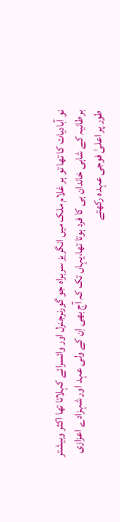نو آبادیات کا تھا تو ہر غلام ملک میں انگریز سربراہ جو گورنرجنرل اور وائسرائے کہلاتا تھا اکثر وبیشتر برطانیہ کے شاہی خاندان ہی کا فرد ہوتا تھا،یہاں تک کہ آج بھی اِن کے ولی عہد اور شہزادے اعزازی طور پر اعلیٰ فوجی عہدہ رکھتے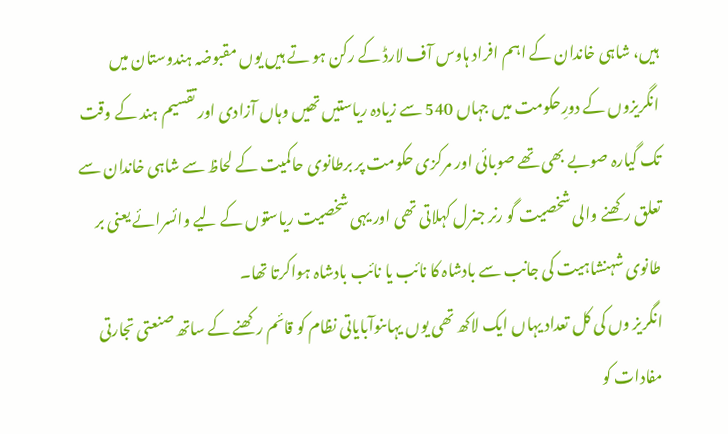ہیں، شاہی خاندان کے اہم افراد ہاوس آف لارڈ کے رکن ہو تے ہیں یوں مقبوضہ ہندوستان میں انگریزوں کے دورِحکومت میں جہاں 540 سے زیادہ ریاستیں تھیں وہاں آزادی اور تقسیم ہند کے وقت تک گیارہ صوبے بھی تھے صوبائی اور مرکزی حکومت پر برطانوی حاکمیت کے لحاظ سے شاہی خاندان سے تعلق رکھنے والی شخصیت گو رنر جنرل کہلاتی تھی اور یہی شخصیت ریاستوں کے لیے وائسرائے یعنی بر طانوی شہنشاہیت کی جانب سے بادشاہ کا نائب یا نائب بادشاہ ہواکرتا تھا۔
انگریز وں کی کل تعداد یہاں ایک لاکھ تھی یوں یہاںنوآبایاتی نظام کو قائم رکھنے کے ساتھ صنعتی تجارتی مفادات کو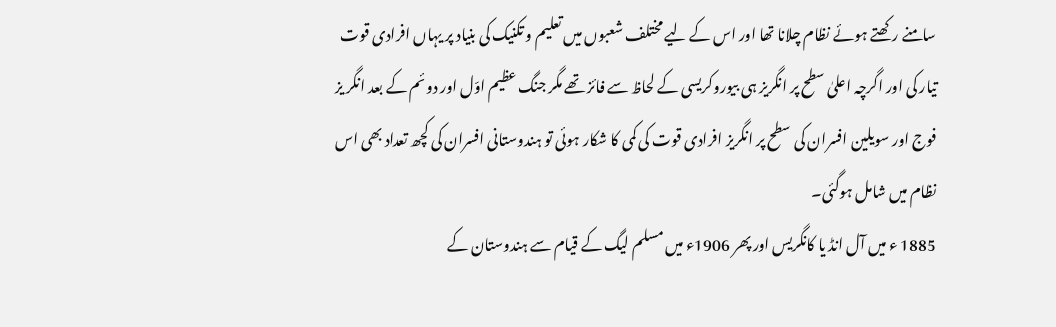سامنے رکھتے ہوئے نظام چلانا تھا اور اس کے لیے مختلف شعبوں میں تعلیم و تکنیک کی بنیاد پر یہاں افرادی قوت تیار کی اور اگرچہ اعلیٰ سطح پر انگریز ہی بیوروکریسی کے لحاظ سے فائز تھے مگر جنگ عظیم اوّل اور دوئم کے بعد انگر یز فوج اور سویلین افسران کی سطح پر انگریز افرادی قوت کی کمی کا شکار ہوئی تو ہندوستانی افسران کی کچھ تعداد بھی اس نظام میں شامل ہوگئی۔
1885 ء میں آل انڈ یا کانگریس اور پھر 1906ء میں مسلم لیگ کے قیام سے ہندوستان کے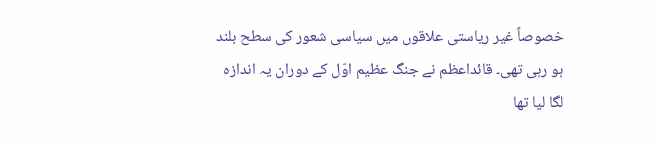خصوصاً غیر ریاستی علاقوں میں سیاسی شعور کی سطح بلند ہو رہی تھی۔ قائداعظم نے جنگ عظیم اوّل کے دوران یہ اندازہ لگا لیا تھا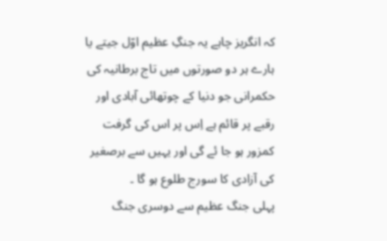کہ انگریز چاہے یہ جنگِ عظیم اوّل جیتے یا ہارے ہر دو صورتوں میں تاج برطانیہ کی حکمرانی جو دنیا کے چوتھائی آبادی اور رقبے پر قائم ہے اِس پر اس کی گرفت کمزور ہو جا ئے گی اور یہیں سے برصغیر کی آزادی کا سورج طلوع ہو گا ۔
پہلی جنگ عظیم سے دوسری جنگ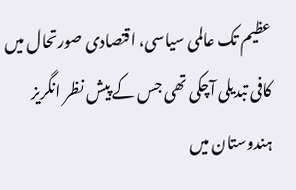عظیم تک عالمی سیاسی، اقتصادی صورتحال میں کافی تبدیلی آچکی تھی جس کے پیش نظر انگریز ہندوستان میں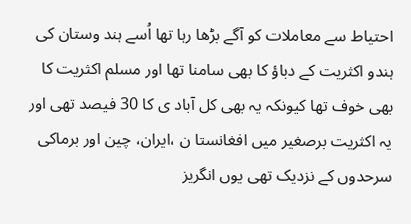احتیاط سے معاملات کو آگے بڑھا رہا تھا اُسے ہند وستان کی ہندو اکثریت کے دباؤ کا بھی سامنا تھا اور مسلم اکثریت کا بھی خوف تھا کیونکہ یہ بھی کل آباد ی کا 30 فیصد تھی اور یہ اکثریت برصغیر میں افغانستا ن ،ایران، چین اور برماکی سرحدوں کے نزدیک تھی یوں انگریز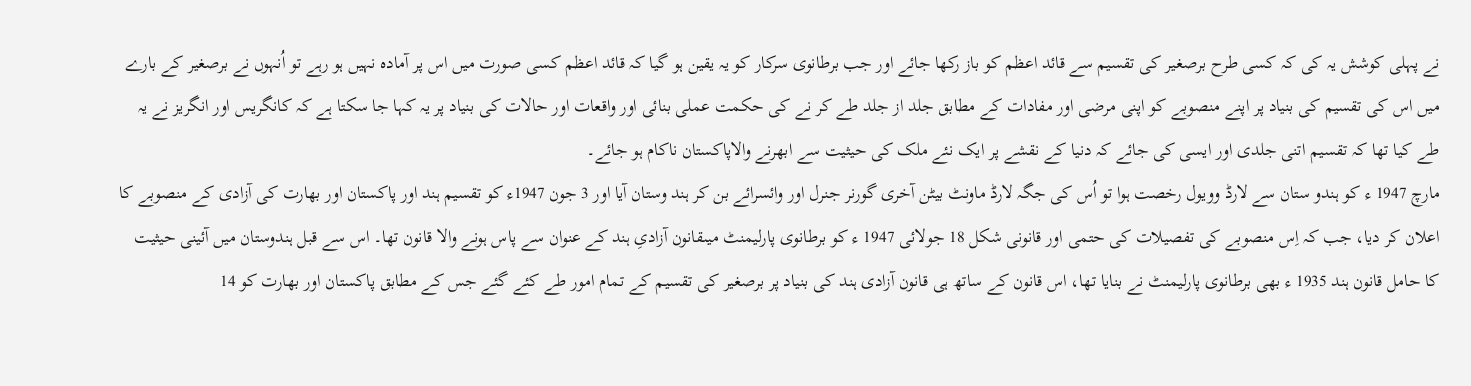نے پہلی کوشش یہ کی کہ کسی طرح برصغیر کی تقسیم سے قائد اعظم کو باز رکھا جائے اور جب برطانوی سرکار کو یہ یقین ہو گیا کہ قائد اعظم کسی صورت میں اس پر آمادہ نہیں ہو رہے تو اُنہوں نے برصغیر کے بارے میں اس کی تقسیم کی بنیاد پر اپنے منصوبے کو اپنی مرضی اور مفادات کے مطابق جلد از جلد طے کر نے کی حکمت عملی بنائی اور واقعات اور حالات کی بنیاد پر یہ کہا جا سکتا ہے کہ کانگریس اور انگریز نے یہ طے کیا تھا کہ تقسیم اتنی جلدی اور ایسی کی جائے کہ دنیا کے نقشے پر ایک نئے ملک کی حیثیت سے ابھرنے والاپاکستان ناکام ہو جائے۔
مارچ 1947 ء کو ہندو ستان سے لارڈ وویول رخصت ہوا تو اُس کی جگہ لارڈ ماونٹ بیٹن آخری گورنر جنرل اور وائسرائے بن کر ہند وستان آیا اور 3 جون 1947ء کو تقسیم ہند اور پاکستان اور بھارت کی آزادی کے منصوبے کا اعلان کر دیا، جب کہ اِس منصوبے کی تفصیلات کی حتمی اور قانونی شکل 18 جولائی 1947 ء کو برطانوی پارلیمنٹ میںقانون آزادیِ ہند کے عنوان سے پاس ہونے والا قانون تھا۔ اس سے قبل ہندوستان میں آئینی حیثیت کا حامل قانون ہند 1935 ء بھی برطانوی پارلیمنٹ نے بنایا تھا، اس قانون کے ساتھ ہی قانون آزادی ہند کی بنیاد پر برصغیر کی تقسیم کے تمام امور طے کئے گئے جس کے مطابق پاکستان اور بھارت کو 14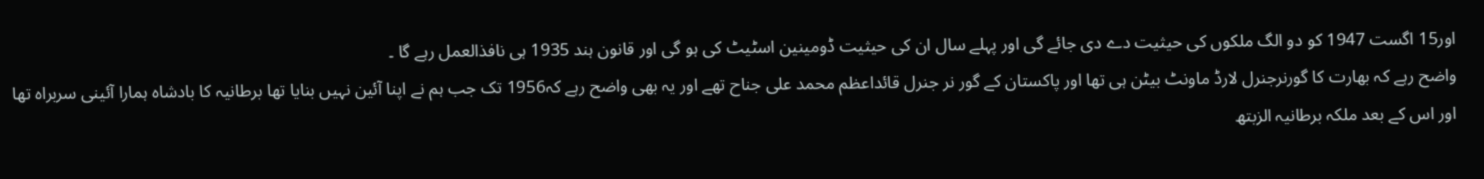اور15 اگست 1947 کو دو الگ ملکوں کی حیثیت دے دی جائے گی اور پہلے سال ان کی حیثیت ڈومینین اسٹیٹ کی ہو گی اور قانون ہند 1935 ہی نافذالعمل رہے گا ۔
واضح رہے کہ بھارت کا گورنرجنرل لارڈ ماونٹ بیٹن ہی تھا اور پاکستان کے گور نر جنرل قائداعظم محمد علی جناح تھے اور یہ بھی واضح رہے کہ1956 تک جب ہم نے اپنا آئین نہیں بنایا تھا برطانیہ کا بادشاہ ہمارا آئینی سربراہ تھا اور اس کے بعد ملکہ برطانیہ الزبتھ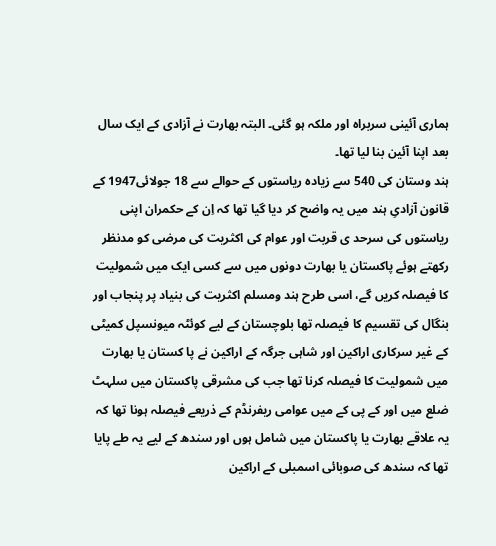ہماری آئینی سربراہ اور ملکہ ہو گئی۔ البتہ بھارت نے آزادی کے ایک سال بعد اپنا آئین بنا لیا تھا۔
ہند وستان کی 540 سے زیادہ ریاستوں کے حوالے سے 18 جولائی1947 کے قانون آزادیِ ہند میں یہ واضح کر دیا گیا تھا کہ اِن کے حکمران اپنی ریاستوں کی سرحد ی قربت اور عوام کی اکثریت کی مرضی کو مدنظر رکھتے ہوئے پاکستان یا بھارت دونوں میں سے کسی ایک میں شمولیت کا فیصلہ کریں گے، اسی طرح ہند ومسلم اکثریت کی بنیاد پر پنجاب اور بنگال کی تقسیم کا فیصلہ تھا بلوچستان کے لیے کوئٹہ میونسپل کمیٹی کے غیر سرکاری اراکین اور شاہی جرگہ کے اراکین نے پا کستان یا بھارت میں شمولیت کا فیصلہ کرنا تھا جب کی مشرقی پاکستان میں سلہٹ ضلع میں اور کے پی کے میں عوامی ریفرنڈم کے ذریعے فیصلہ ہونا تھا کہ یہ علاقے بھارت یا پاکستان میں شامل ہوں اور سندھ کے لیے یہ طے پایا تھا کہ سندھ کی صوبائی اسمبلی کے اراکین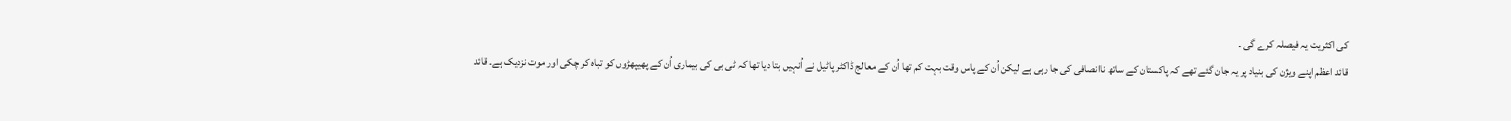کی اکثریت یہ فیصلہ کرے گی ۔
قائد اعظم اپنے ویژن کی بنیاد پر یہ جان گئے تھے کہ پاکستان کے ساتھ ناانصافی کی جا رہی ہے لیکن اُن کے پاس وقت بہت کم تھا اُن کے معالج ڈاکٹر پاٹیل نے اُنہیں بتا دیا تھا کہ ٹی بی کی بیماری اُن کے پھیپھڑوں کو تباہ کر چکی اور موت نزدیک ہے۔ قائد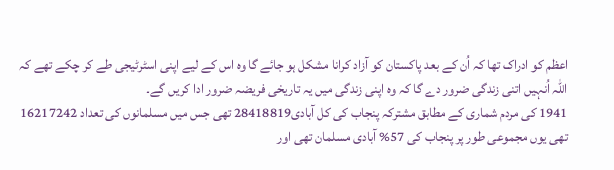اعظم کو ادراک تھا کہ اُن کے بعد پاکستان کو آزاد کرانا مشکل ہو جائے گا وہ اس کے لیے اپنی اسٹرٹیجی طے کر چکے تھے کہ اللہ اُنہیں اتنی زندگی ضرور دے گا کہ وہ اپنی زندگی میں یہ تاریخی فریضہ ضرور ادا کریں گے۔
1941 کی مردم شماری کے مطابق مشترکہ پنجاب کی کل آبادی28418819 تھی جس میں مسلمانوں کی تعداد 16217242 تھی یوں مجموعی طور پر پنجاب کی 57% آبادی مسلمان تھی اور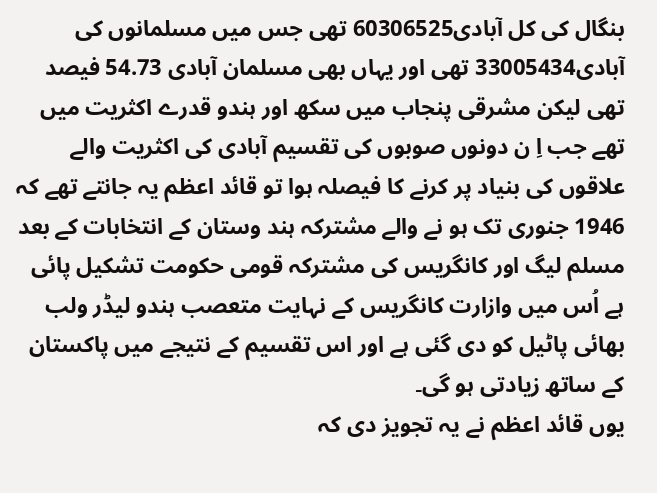بنگال کی کل آبادی60306525 تھی جس میں مسلمانوں کی آبادی33005434 تھی اور یہاں بھی مسلمان آبادی 54.73 فیصد تھی لیکن مشرقی پنجاب میں سکھ اور ہندو قدرے اکثریت میں تھے جب اِ ن دونوں صوبوں کی تقسیم آبادی کی اکثریت والے علاقوں کی بنیاد پر کرنے کا فیصلہ ہوا تو قائد اعظم یہ جانتے تھے کہ 1946 جنوری تک ہو نے والے مشترکہ ہند وستان کے انتخابات کے بعد مسلم لیگ اور کانگریس کی مشترکہ قومی حکومت تشکیل پائی ہے اُس میں وازارت کانگریس کے نہایت متعصب ہندو لیڈر ولب بھائی پاٹیل کو دی گئی ہے اور اس تقسیم کے نتیجے میں پاکستان کے ساتھ زیادتی ہو گی۔
یوں قائد اعظم نے یہ تجویز دی کہ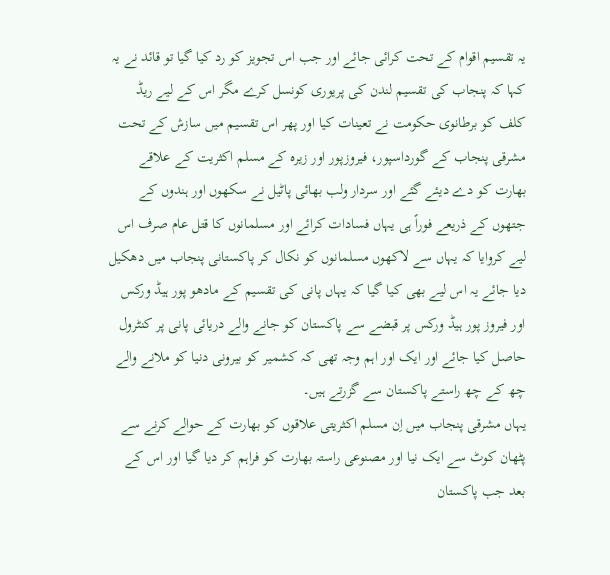یہ تقسیم اقوام کے تحت کرائی جائے اور جب اس تجویز کو رد کیا گیا تو قائد نے یہ کہا کہ پنجاب کی تقسیم لندن کی پریوری کونسل کرے مگر اس کے لیے ریڈ کلف کو برطانوی حکومت نے تعینات کیا اور پھر اس تقسیم میں سازش کے تحت مشرقی پنجاب کے گورداسپور، فیروزپور اور زیرہ کے مسلم اکثریت کے علاقے بھارت کو دے دیئے گئے اور سردار ولب بھائی پاٹیل نے سکھوں اور ہندوں کے جتھوں کے ذریعے فوراً ہی یہاں فسادات کرائے اور مسلمانوں کا قتل عام صرف اس لیے کروایا کہ یہاں سے لاکھوں مسلمانوں کو نکال کر پاکستانی پنجاب میں دھکیل دیا جائے یہ اس لیے بھی کیا گیا کہ یہاں پانی کی تقسیم کے مادھو پور ہیڈ ورکس اور فیروز پور ہیڈ ورکس پر قبضے سے پاکستان کو جانے والے دریائی پانی پر کنٹرول حاصل کیا جائے اور ایک اور اہم وجہ تھی کہ کشمیر کو بیرونی دنیا کو ملانے والے چھ کے چھ راستے پاکستان سے گزرتے ہیں۔
یہاں مشرقی پنجاب میں اِن مسلم اکثریتی علاقوں کو بھارت کے حوالے کرنے سے پٹھان کوٹ سے ایک نیا اور مصنوعی راستہ بھارت کو فراہم کر دیا گیا اور اس کے بعد جب پاکستان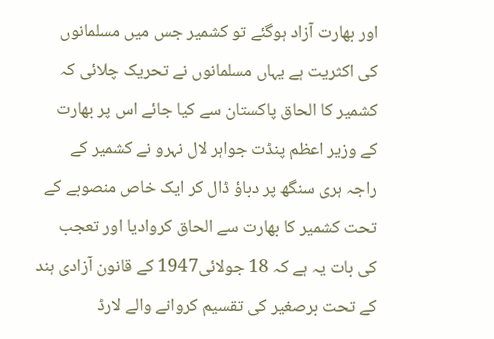اور بھارت آزاد ہوگئے تو کشمیر جس میں مسلمانوں کی اکثریت ہے یہاں مسلمانوں نے تحریک چلائی کہ کشمیر کا الحاق پاکستان سے کیا جائے اس پر بھارت کے وزیر اعظم پنڈت جواہر لال نہرو نے کشمیر کے راجہ ہری سنگھ پر دباؤ ڈال کر ایک خاص منصوبے کے تحت کشمیر کا بھارت سے الحاق کروادیا اور تعجب کی بات یہ ہے کہ 18 جولائی1947 کے قانون آزادی ہند کے تحت برصغیر کی تقسیم کروانے والے لارڈ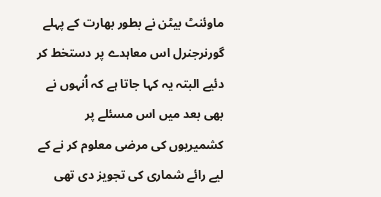ماوئنٹ بیٹن نے بطور بھارت کے پہلے گورنرجنرل اس معاہدے پر دستخط کر دئیے البتہ یہ کہا جاتا ہے کہ اُنہوں نے بھی بعد میں اس مسئلے پر کشمیریوں کی مرضی معلوم کر نے کے لیے رائے شماری کی تجویز دی تھی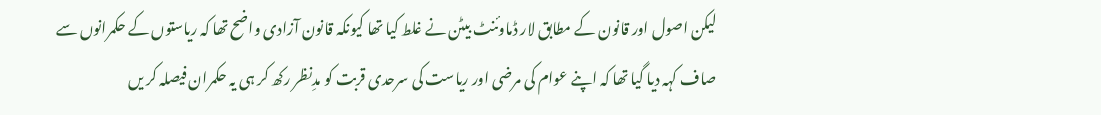لیکن اصول اور قانون کے مطابق لار ڈماوئنٹ بیٹن نے غلط کیا تھا کیونکہ قانون آزادی واضح تھا کہ ریاستوں کے حکمرانوں سے صاف کہہ دیا گیا تھا کہ اپنے عوام کی مرضی اور ریاست کی سرحدی قربت کو مدِنظر رکھ کر ہی یہ حکمران فیصلہ کر یں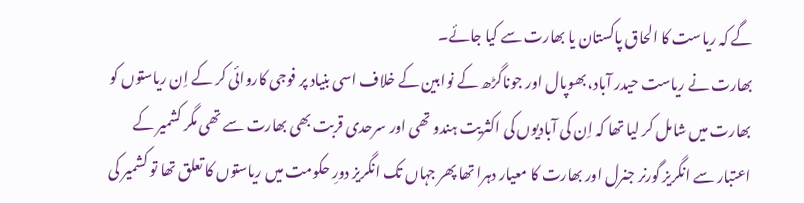گے کہ ریاست کا الحاق پاکستان یا بھارت سے کیا جائے۔
بھارت نے ریاست حیدر آباد، بھوپال اور جوناگڑھ کے نوابین کے خلاف اسی بنیاد پر فوجی کاروائی کر کے اِن ریاستوں کو بھارت میں شامل کر لیا تھا کہ اِن کی آبادیوں کی اکثریت ہندو تھی اور سرحدی قربت بھی بھارت سے تھی مگر کشمیر کے اعتبار سے انگریز گورنر جنرل اور بھارت کا معیار دہرا تھا پھر جہاں تک انگریز دورِ حکومت میں ریاستوں کا تعلق تھا تو کشمیر کی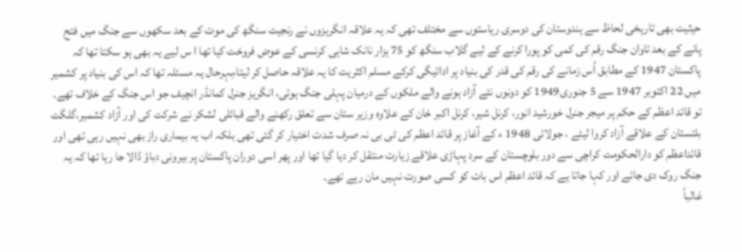حیثیت بھی تاریخی لحاظ سے ہندوستان کی دوسری ریاستوں سے مختلف تھی کہ یہ علاقہ انگریزوں نے رنجیت سنگھ کی موت کے بعد سکھوں سے جنگ میں فتح پانے کے بعد تاوان جنگ رقم کی کمی کو پورا کرنے کے لیے گلاب سنگھ کو 75 ہزار نانک شاہی کرنسی کے عوض فروخت کیا تھا ا س لیے یہ بھی ہو سکتا تھا کہ پاکستان 1947 کے مطابق اُس زمانے کی رقم کی قدر کی بنیاد پر ادائیگی کرکے مسلم اکثریت کا یہ علاقہ حاصل کر لیتا،بہرحال یہ مسئلہ تھا کہ اس کی بنیاد پر کشمیر میں 22 اکتوبر 1947 سے 5 جنوری1949 کو دونوں نئے آزاد ہونے والے ملکوں کے درمیان پہلی جنگ ہوئی، انگریز جنرل کمانڈر انچیف جو اس جنگ کے خلاف تھے۔
تو قائد اعظم کے حکم پر میجر جنرل خورشید انور، کرنل شیر، کرنل اکبر خان کے علاوہ وزیر ستان سے تعلق رکھنے والے قبائلی لشکر نے شرکت کی اور آزاد کشمیر،گلگت بلتستان کے علاقے آزاد کروا لیئے ، جولائی 1948 ء کے آغاز پر قائد اعظم کی ٹی بی نہ صرف شدت اختیار کر گئی تھی بلکہ اب یہ بیماری راز بھی نہیں رہی تھی اور قائداعظم کو دارالحکومت کراچی سے دور بلوچستان کے سرد پہاڑی علاقے زیارت منتقل کر دیا گیا تھا اور پھر اسی دوران پاکستان پر بیرونی دباؤ ڈالا جا رہا تھا کہ یہ جنگ روک دی جائے اور کہا جاتا ہے کہ قائد اعظم اس بات کو کسی صورت نہیں مان رہے تھے۔
غالباً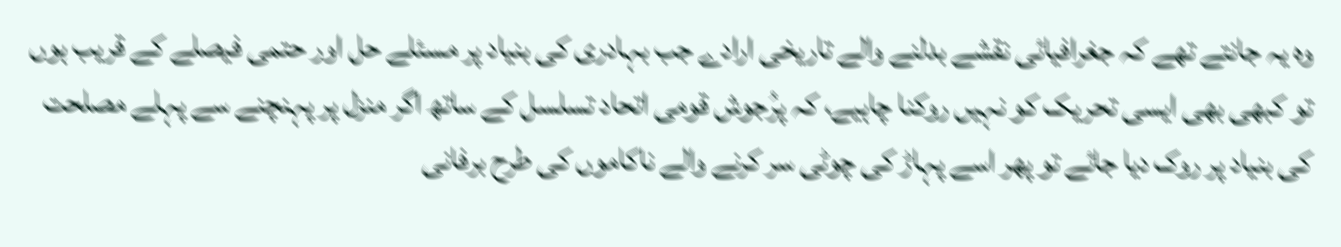وہ یہ جانتے تھے کہ جغرافیائی نقشے بدلنے والے تاریخی ارادے جب بہادری کی بنیاد پر مسئلے حل اور حتمی فیصلے کے قریب ہوں تو کبھی بھی ایسی تحریک کو نہیں روکنا چاہیے، کہ پرُجوش قومی اتحاد تسلسل کے ساتھ اگر منزل پر پہنچنے سے پہلے مصلحت کی بنیاد پر روک دیا جائے تو پھر اسے پہاڑ کی چوٹی سر کرنے والے ناکاموں کی طرح برفانی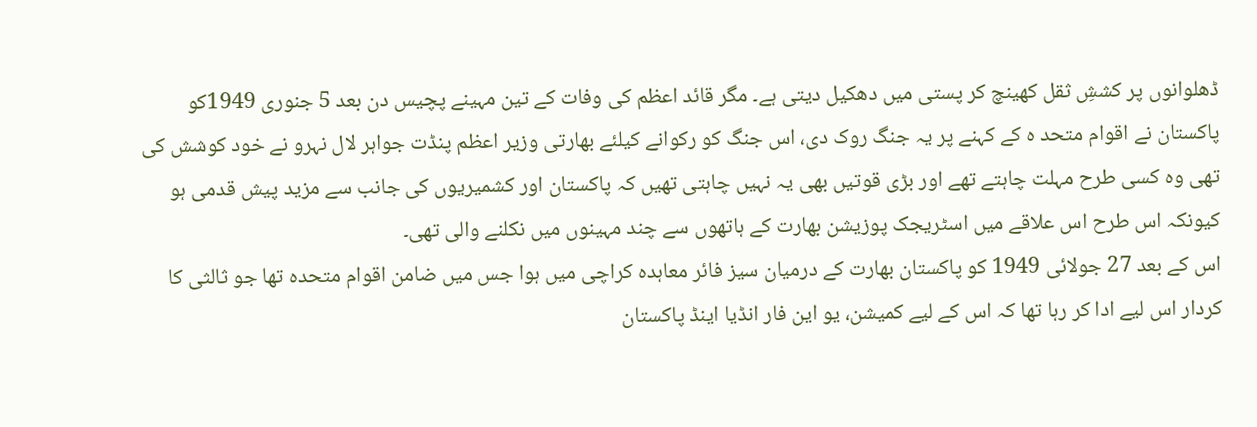ڈھلوانوں پر کششِ ثقل کھینچ کر پستی میں دھکیل دیتی ہے۔ مگر قائد اعظم کی وفات کے تین مہینے پچیس دن بعد 5 جنوری 1949کو پاکستان نے اقوام متحد ہ کے کہنے پر یہ جنگ روک دی، اس جنگ کو رکوانے کیلئے بھارتی وزیر اعظم پنڈت جواہر لال نہرو نے خود کوشش کی تھی وہ کسی طرح مہلت چاہتے تھے اور بڑی قوتیں بھی یہ نہیں چاہتی تھیں کہ پاکستان اور کشمیریوں کی جانب سے مزید پیش قدمی ہو کیونکہ اس طرح اس علاقے میں اسٹریجک پوزیشن بھارت کے ہاتھوں سے چند مہینوں میں نکلنے والی تھی۔
اس کے بعد 27 جولائی 1949 کو پاکستان بھارت کے درمیان سیز فائر معاہدہ کراچی میں ہوا جس میں ضامن اقوام متحدہ تھا جو ثالثی کا کردار اس لیے ادا کر رہا تھا کہ اس کے لیے کمیشن، یو این فار انڈیا اینڈ پاکستان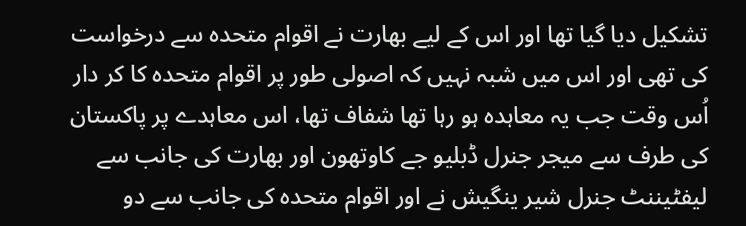تشکیل دیا گیا تھا اور اس کے لیے بھارت نے اقوام متحدہ سے درخواست کی تھی اور اس میں شبہ نہیں کہ اصولی طور پر اقوام متحدہ کا کر دار اُس وقت جب یہ معاہدہ ہو رہا تھا شفاف تھا، اس معاہدے پر پاکستان کی طرف سے میجر جنرل ڈبلیو جے کاوتھون اور بھارت کی جانب سے لیفٹیننٹ جنرل شیر ینگیش نے اور اقوام متحدہ کی جانب سے دو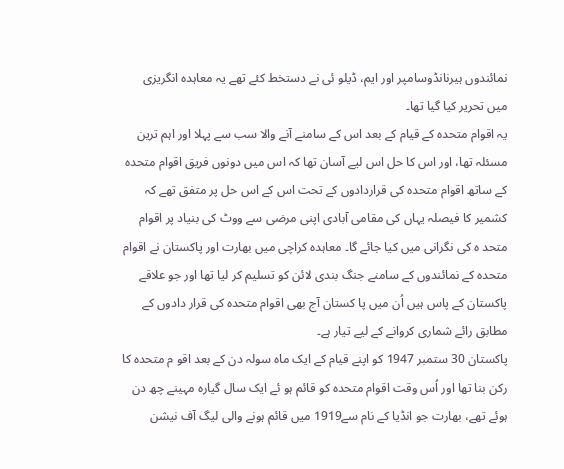نمائندوں ہیرنانڈوسامپر اور ایم، ڈیلو ئی نے دستخط کئے تھے یہ معاہدہ انگریزی میں تحریر کیا گیا تھا۔
یہ اقوام متحدہ کے قیام کے بعد اس کے سامنے آنے والا سب سے پہلا اور اہم ترین مسئلہ تھا، اور اس کا حل اس لیے آسان تھا کہ اس میں دونوں فریق اقوام متحدہ کے ساتھ اقوام متحدہ کی قراردادوں کے تحت اس کے اس حل پر متفق تھے کہ کشمیر کا فیصلہ یہاں کی مقامی آبادی اپنی مرضی سے ووٹ کی بنیاد پر اقوام متحد ہ کی نگرانی میں کیا جائے گا۔ معاہدہ کراچی میں بھارت اور پاکستان نے اقوام متحدہ کے نمائندوں کے سامنے جنگ بندی لائن کو تسلیم کر لیا تھا اور جو علاقے پاکستان کے پاس ہیں اُن میں پا کستان آج بھی اقوام متحدہ کی قرار دادوں کے مطابق رائے شماری کروانے کے لیے تیار ہے۔
پاکستان 30 ستمبر 1947 کو اپنے قیام کے ایک ماہ سولہ دن کے بعد اقو م متحدہ کا رکن بنا تھا اور اُس وقت اقوام متحدہ کو قائم ہو ئے ایک سال گیارہ مہینے چھ دن ہوئے تھے، بھارت جو انڈیا کے نام سے1919 میں قائم ہونے والی لیگ آف نیشن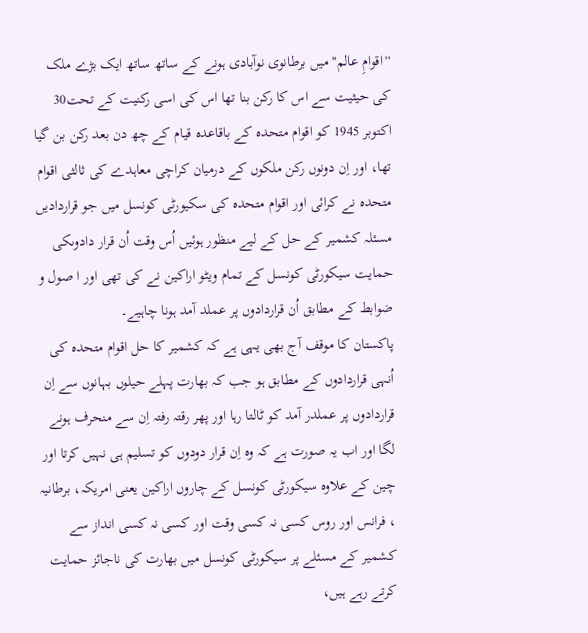''اقوامِ عالم'' میں برطانوی نوآبادی ہونے کے ساتھ ساتھ ایک بڑے ملک کی حیثیت سے اس کا رکن بنا تھا اس کی اسی رکنیت کے تحت30 اکتوبر 1945 کو اقوام متحدہ کے باقاعدہ قیام کے چھ دن بعد رکن بن گیا تھا، اور اِن دونوں رکن ملکوں کے درمیان کراچی معاہدے کی ثالثی اقوام متحدہ نے کرائی اور اقوام متحدہ کی سکیورٹی کونسل میں جو قراردادیں مسئلہ کشمیر کے حل کے لیے منظور ہوئیں اُس وقت اُن قرار دادوںکی حمایت سیکورٹی کونسل کے تمام ویٹو اراکین نے کی تھی اور ا صول و ضوابط کے مطابق اُن قراردادوں پر عملد آمد ہونا چاہیے۔
پاکستان کا موقف آج بھی یہی ہے کہ کشمیر کا حل اقوام متحدہ کی اُنہی قراردادوں کے مطابق ہو جب کہ بھارت پہلے حیلوں بہانوں سے اِن قراردادوں پر عملدر آمد کو ٹالتا رہا اور پھر رقتہ رفتہ اِن سے منحرف ہونے لگا اور اب یہ صورت ہے کہ وہ اِن قرار دودوں کو تسلیم ہی نہیں کرتا اور چین کے علاوہ سیکورٹی کونسل کے چاروں اراکین یعنی امریکہ، برطانیہ ، فرانس اور روس کسی نہ کسی وقت اور کسی نہ کسی انداز سے کشمیر کے مسئلے پر سیکورٹی کونسل میں بھارت کی ناجائز حمایت کرتے رہے ہیں،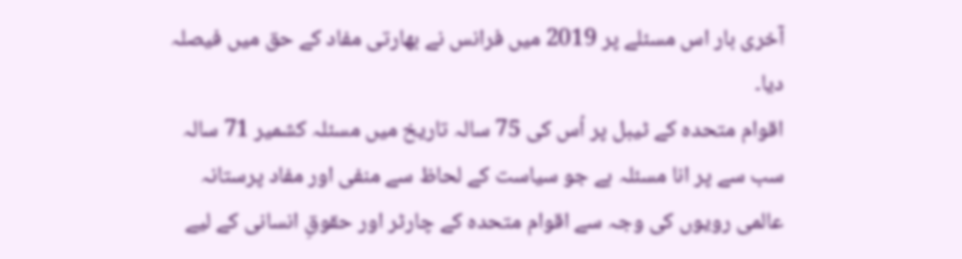آخری بار اس مسئلے پر 2019 میں فرانس نے بھارتی مفاد کے حق میں فیصلہ دیا۔
اقوام متحدہ کے ٹیبل پر اُس کی 75 سالہ تاریخ میں مسئلہ کشمیر 71 سالہ سب سے پر انا مسئلہ ہے جو سیاست کے لحاظ سے منفی اور مفاد پرستانہ عالمی رویوں کی وجہ سے اقوام متحدہ کے چارٹر اور حقوقِ انسانی کے لیے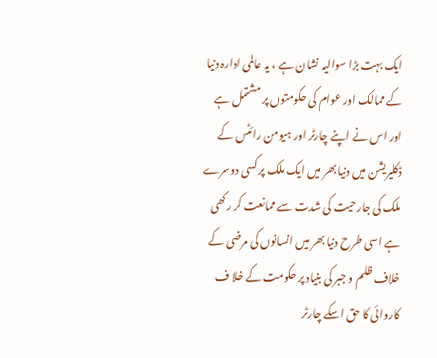ایک بہت بڑا سوالیہ نشان ہے ، یہ عالمی ادارہ دنیا کے ممالک اور عوام کی حکومتوں پر مشتمل ہے اور اس نے اپنے چارٹر اور ہیومن رائٹس کے ڈکلیریشن میں دنیا بھر میں ایک ملک پر کسی دوسرے ملک کی جارحیت کی شدت سے ممانعت کر رکھی ہے اسی طرح دنیا بھر میں انسانوں کی مرضی کے خلاف ظلم و جبر کی بنیاد پر حکومت کے خلا ف کاروائی کا حق اسکے چارٹر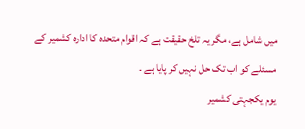میں شامل ہے، مگر یہ تلخ حقیقت ہے کہ اقوام متحدہ کا ادارہ کشمیر کے مسئلے کو اب تک حل نہیں کر پایا ہے ۔
یوم یکجہتی کشمیر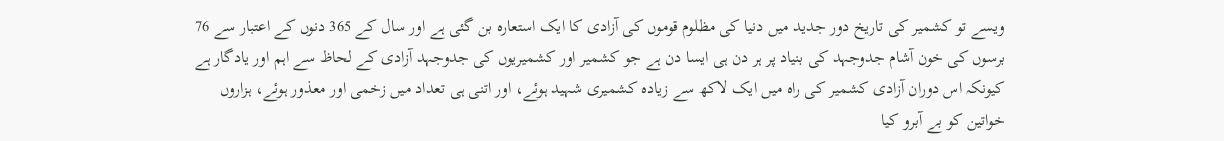ویسے تو کشمیر کی تاریخ دور جدید میں دنیا کی مظلوم قوموں کی آزادی کا ایک استعارہ بن گئی ہے اور سال کے 365 دنوں کے اعتبار سے 76 برسوں کی خون آشام جدوجہد کی بنیاد پر ہر دن ہی ایسا دن ہے جو کشمیر اور کشمیریوں کی جدوجہد آزادی کے لحاظ سے اہم اور یادگار ہے کیونکہ اس دوران آزادی کشمیر کی راہ میں ایک لاکھ سے زیادہ کشمیری شہید ہوئے، اور اتنی ہی تعداد میں زخمی اور معذور ہوئے، ہزاروں خواتین کو بے آبرو کیا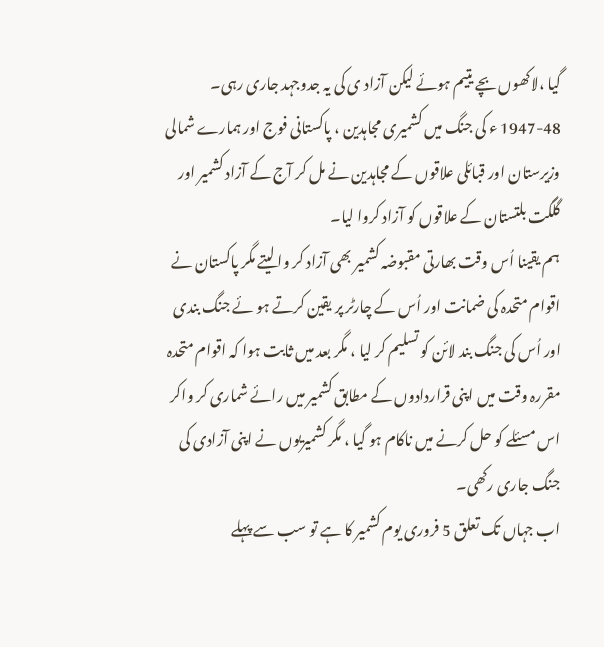گیا ،لاکھوں بچے یتیم ہوئے لیکن آزاد ی کی یہ جدوجہد جاری رہی۔
1947-48 ء کی جنگ میں کشمیری مجاہدین ، پاکستانی فوج اور ہمارے شمالی وزیرستان اور قبائلی علاقوں کے مجاہدین نے مل کر آج کے آزاد کشمیر اور گلگت بلتستان کے علاقوں کو آزاد کروا لیا۔
ہم یقینا اُس وقت بھارتی مقبوضہ کشمیر بھی آزاد کر وا لیتے مگر پاکستان نے اقوام متحدہ کی ضمانت اور اُس کے چارٹر پر یقین کرتے ہو ئے جنگ بندی اور اُس کی جنگ بند لائن کو تسلیم کر لیا ، مگر بعد میں ثابت ہوا کہ اقوام متحدہ مقررہ وقت میں اپنی قراردادوں کے مطابق کشمیر میں رائے شماری کر واکر اس مسئلے کو حل کرنے میں ناکام ہو گیا ، مگر کشمیریوں نے اپنی آزادی کی جنگ جاری رکھی۔
اب جہاں تک تعلق 5 فروری یوم کشمیر کا ہے تو سب سے پہلے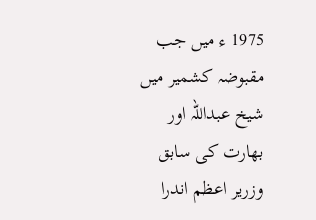1975 ء میں جب مقبوضہ کشمیر میں شیخ عبداللہ اور بھارت کی سابق وزریر اعظم اندرا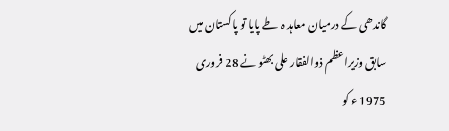گاندھی کے درمیان معاہد ہ طے پایا تو پاکستان میں سابق وزیراعظم ذوالفقار علی بھٹو نے 28 فروری 1975 ء کو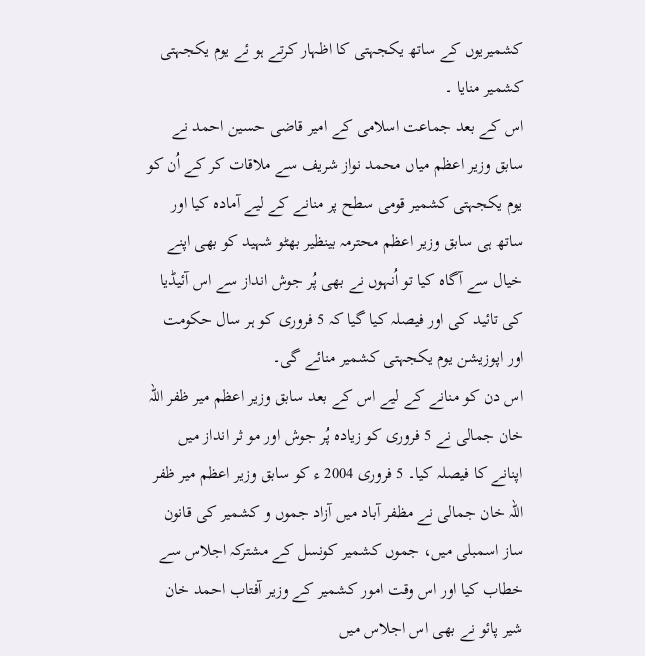کشمیریوں کے ساتھ یکجہتی کا اظہار کرتے ہو ئے یوم یکجہتی کشمیر منایا ۔
اس کے بعد جماعت اسلامی کے امیر قاضی حسین احمد نے سابق وزیر اعظم میاں محمد نواز شریف سے ملاقات کر کے اُن کو یوم یکجہتی کشمیر قومی سطح پر منانے کے لیے آمادہ کیا اور ساتھ ہی سابق وزیر اعظم محترمہ بینظیر بھٹو شہید کو بھی اپنے خیال سے آگاہ کیا تو اُنہوں نے بھی پُر جوش انداز سے اس آئیڈیا کی تائید کی اور فیصلہ کیا گیا کہ 5 فروری کو ہر سال حکومت اور اپوزیشن یوم یکجہتی کشمیر منائے گی۔
اس دن کو منانے کے لیے اس کے بعد سابق وزیر اعظم میر ظفر اللہ خان جمالی نے 5 فروری کو زیادہ پُر جوش اور مو ثر انداز میں اپنانے کا فیصلہ کیا۔ 5 فروری 2004 ء کو سابق وزیر اعظم میر ظفر اللہ خان جمالی نے مظفر آباد میں آزاد جموں و کشمیر کی قانون ساز اسمبلی میں، جموں کشمیر کونسل کے مشترکہ اجلاس سے خطاب کیا اور اس وقت امور کشمیر کے وزیر آفتاب احمد خان شیر پائو نے بھی اس اجلاس میں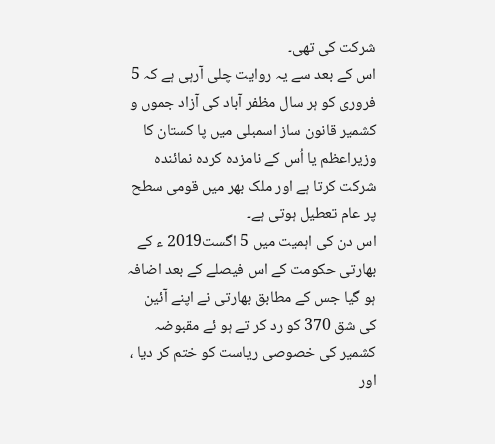شرکت کی تھی۔
اس کے بعد سے یہ روایت چلی آرہی ہے کہ 5 فروری کو ہر سال مظفر آباد کی آزاد جموں و کشمیر قانون ساز اسمبلی میں پا کستان کا وزیراعظم یا اُس کے نامزدہ کردہ نمائندہ شرکت کرتا ہے اور ملک بھر میں قومی سطح پر عام تعطیل ہوتی ہے۔
اس دن کی اہمیت میں 5 اگست2019 ء کے بھارتی حکومت کے اس فیصلے کے بعد اضافہ ہو گیا جس کے مطابق بھارتی نے اپنے آئین کی شق 370 کو رد کر تے ہو ئے مقبوضہ کشمیر کی خصوصی ریاست کو ختم کر دیا ، اور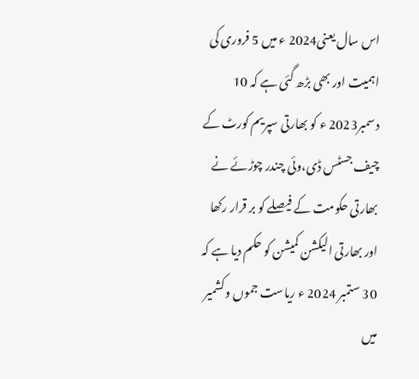اس سال یعنی2024 ء میں 5 فروری کی اہمیت اور بھی بڑھ گئی ہے کہ 10 دسمبر2023 ء کو بھارتی سپریم کورٹ کے چیف جسٹس ڈی،وئی چندر چوڑئے نے بھارتی حکومت کے فیصلے کو بر قرار رکھا اور بھارتی الیکشن کمیشن کو حکم دیا ہے کہ 30 ستمبر 2024 ء ریاست جموں وکشمیر میں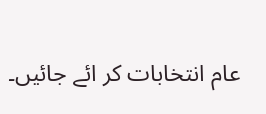عام انتخابات کر ائے جائیں۔